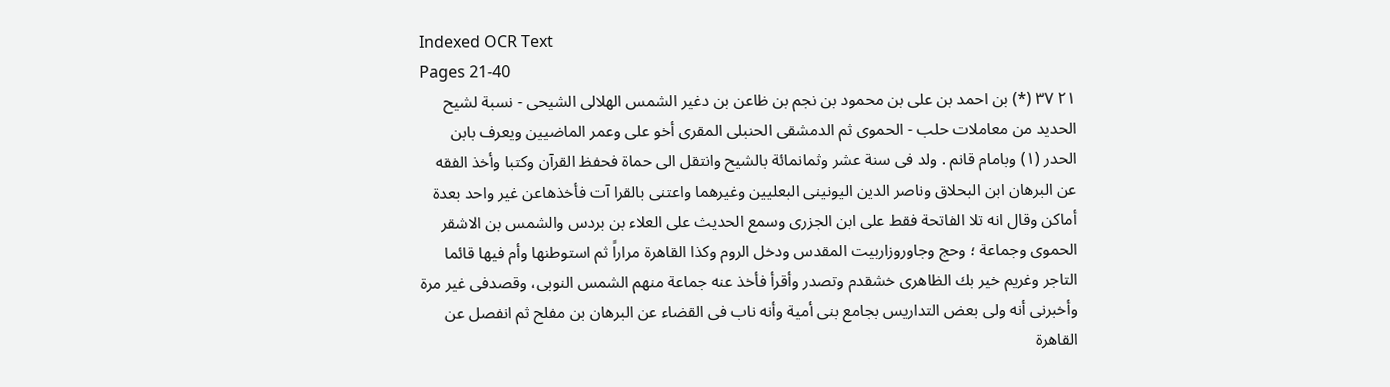Indexed OCR Text
Pages 21-40
٢١ ٣٧ (*) بن احمد بن على بن محمود بن نجم بن ظاعن بن دغير الشمس الهلالى الشيحى - نسبة لشيح الحديد من معاملات حلب - الحموى ثم الدمشقى الحنبلى المقرى أخو على وعمر الماضيين ويعرف بابن الحدر (١) وبامام قانم . ولد فى سنة عشر وثمانمائة بالشيح وانتقل الى حماة فحفظ القرآن وكتبا وأخذ الفقه عن البرهان ابن البحلاق وناصر الدين اليونينى البعليين وغيرهما واعتنى بالقرا آت فأخذهاعن غير واحد بعدة أماكن وقال انه تلا الفاتحة فقط على ابن الجزرى وسمع الحديث على العلاء بن بردس والشمس بن الاشقر الحموى وجماعة ؛ وحج وجاوروزاربيت المقدس ودخل الروم وكذا القاهرة مراراً ثم استوطنها وأم فيها قائما التاجر وغريم خير بك الظاهرى خشقدم وتصدر وأقرأ فأخذ عنه جماعة منهم الشمس النوبى، وقصدفى غير مرة وأخبرنى أنه ولى بعض التداريس بجامع بنى أمية وأنه ناب فى القضاء عن البرهان بن مفلح ثم انفصل عن القاهرة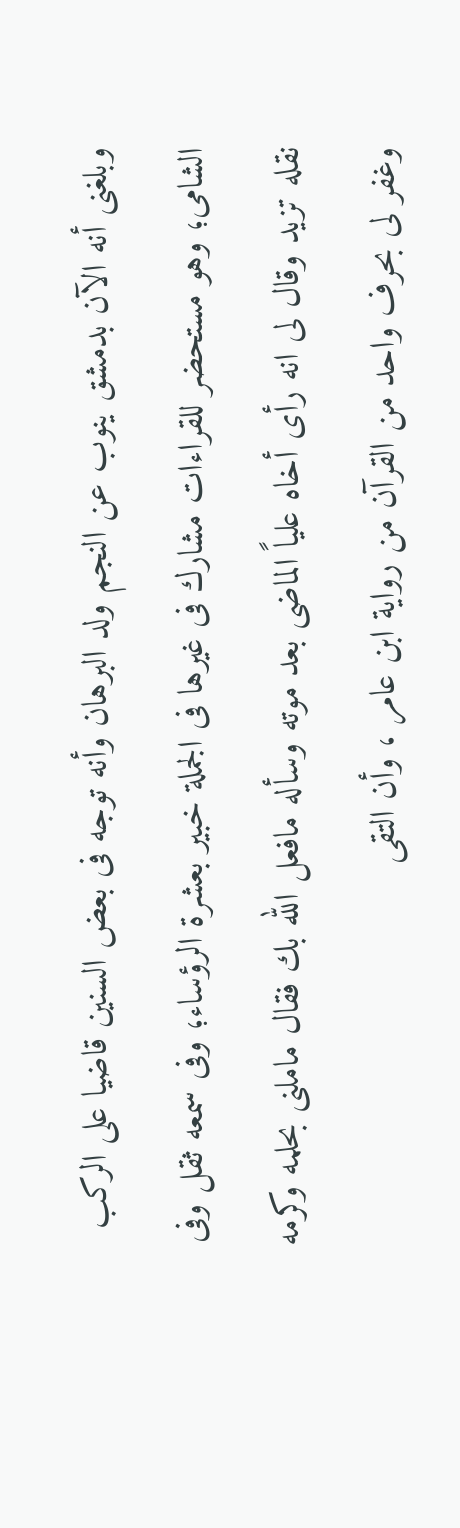وبلغنى أنه الآن بدمشق ينوب عن النجم ولد البرهان وأنه توجه فى بعض السنين قاضيا على الركب الشامى؛ وهو مستحضر للقراءات مشارك فى غيرها فى الجملة خبير بعشرة الرؤساء؛ وفى سمعه ثقل وفى نقله تزيد وقال لى انه رأى أخاه علياً الماضى بعد موته وسأله مافعل الله بك فقال ماملنى بحلمه وكرمه وغفر لى بحرف واحد من القرآن من رواية ابن عامر ، وأن التقى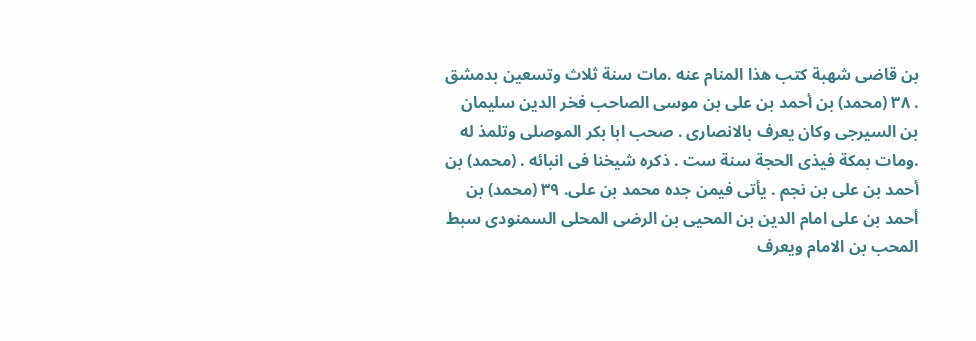بن قاضى شهبة كتب هذا المنام عنه .مات سنة ثلاث وتسعين بدمشق . ٣٨ (محمد) بن أحمد بن على بن موسى الصاحب فخر الدين سليمان بن السیرجی وكان يعرف بالانصارى . صحب ابا بكر الموصلى وتلمذ له .ومات بمكة فیذی الحجة سنة ست . ذكره شيخنا فى انبائه . (محمد) بن أحمد بن على بن نجم . يأتى فيمن جده محمد بن على. ٣٩ (محمد) بن أحمد بن على امام الدين بن المحيى بن الرضى المحلى السمنودى سبط المحب بن الامام ويعرف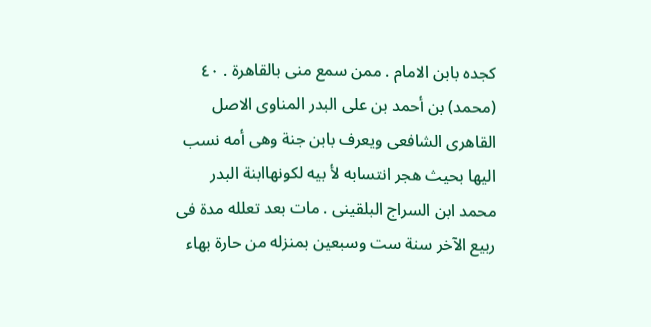كجده بابن الامام . ممن سمع منى بالقاهرة . ٤٠ (محمد) بن أحمد بن على البدر المناوى الاصل القاهرى الشافعى ويعرف بابن جنة وهى أمه نسب اليها بحيث هجر انتسابه لأ بيه لكونهاابنة البدر محمد ابن السراج البلقينى . مات بعد تعلله مدة فى ربيع الآخر سنة ست وسبعين بمنزله من حارة بهاء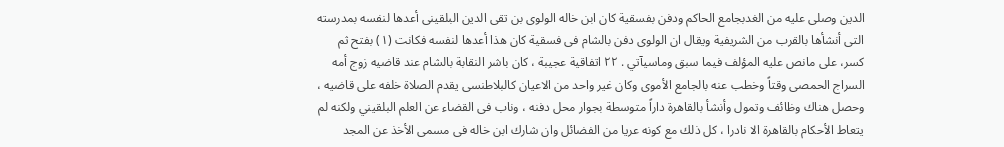الدين وصلى عليه من الغدبجامع الحاكم ودفن بفسقية كان ابن خاله الولوى بن تقى الدين البلقينى أعدها لنفسه بمدرسته التى أنشأها بالقرب من الشريفية ويقال ان الولوى دفن بالشام فى فسقية كان هذا أعدها لنفسه فكانت (١) بفتح ثم كسر، على مانص عليه المؤلف فيما سبق وماسيآتي . ٢٢ اتفاقية عجيبة ، كان باشر النقابة بالشام عند قاضيه زوج أمه السراج الحمصى وقتاً وخطب عنه بالجامع الأموى وكان غير واحد من الاعيان كالبلاطنسى يقدم الصلاة خلفه على قاضيه ، وحصل هناك وظائف وتمول وأنشأ بالقاهرة داراً متوسطة بجوار محل دفنه ، وناب فى القضاء عن العلم البلقيني ولكنه لم يتعاط الأحكام بالقاهرة الا نادرا ، كل ذلك مع كونه عريا من الفضائل وان شارك ابن خاله فى مسمى الأخذ عن المجد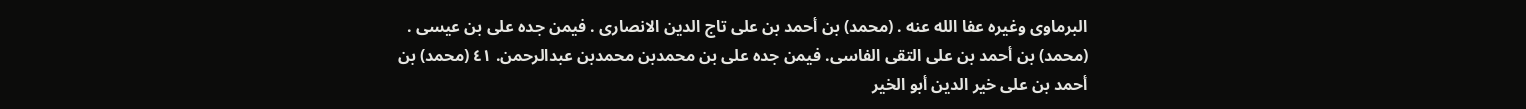البرماوى وغيره عفا الله عنه . (محمد) بن أحمد بن على تاج الدين الانصارى . فيمن جده على بن عيسى . (محمد) بن أحمد بن على التقى الفاسى. فيمن جده على بن محمدبن محمدبن عبدالرحمن. ٤١ (محمد) بن أحمد بن على خير الدين أبو الخير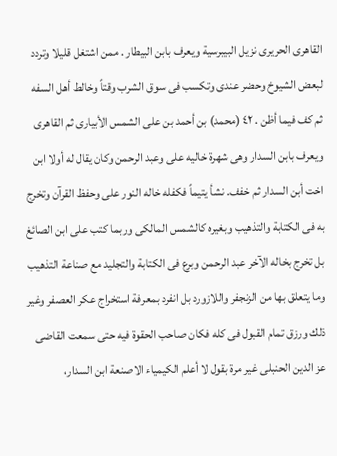القاهرى الحريرى نزيل البيبرسية ويعرف بابن البيطار . ممن اشتغل قليلا وتردد لبعض الشيوخ وحضر عندى وتكسب فى سوق الشرب وقتاً وخالط أهل السفه ثم كف فيما أظن . ٤٢ (محمد) بن أحمد بن على الشمس الأبيارى ثم القاهرى ويعرف بابن السدار وهى شهرة خاليه على وعبد الرحمن وكان يقال له أولا ابن اخت أبن السدار ثم خفف. نشأ يتيماً فكفله خاله النور على وحفظ القرآن وتخرج به فى الكتابة والتذهيب وبغيره كالشمس المالكى وربما كتب على ابن الصائغ بل تخرج بخاله الآخر عبد الرحمن وبرع فى الكتابة والتجليد مع صناعة التذهيب وما يتعلق بها من الزنجفر واللازورد بل انفرد بمعرفة استخراج عكر العصفر وغير ذلك ورزق تمام القبول فى كله فكان صاحب الحقوة فيه حتى سمعت القاضى عز الدين الحنبلى غير مرة بقول لا أعلم الكيمياء الاصنعة ابن السدار،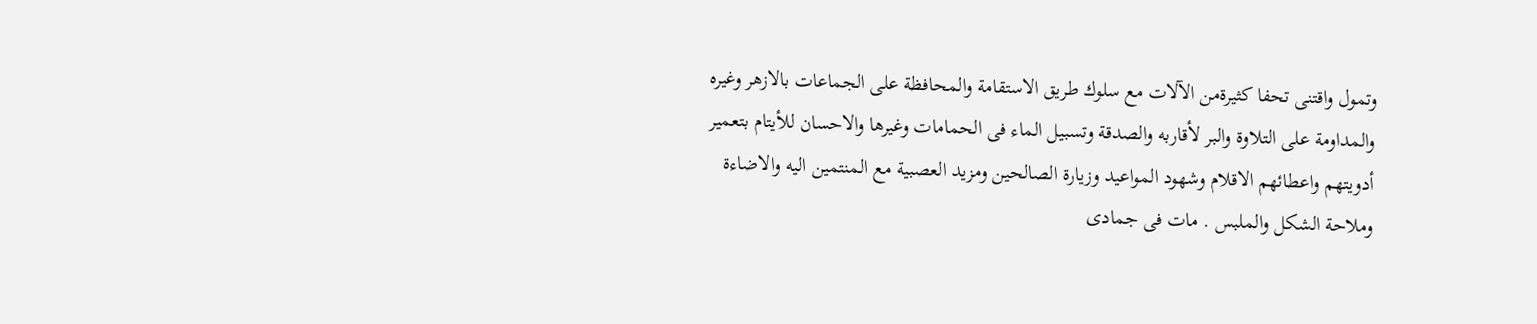وتمول واقتنى تحفا كثيرةمن الآلات مع سلوك طريق الاستقامة والمحافظة على الجماعات بالازهر وغيره والمداومة على التلاوة والبر لأقاربه والصدقة وتسبيل الماء فى الحمامات وغيرها والاحسان للأيتام بتعمير أدويتهم واعطائهم الاقلام وشهود المواعيد وزيارة الصالحين ومزيد العصبية مع المنتمين اليه والاضاءة وملاحة الشكل والملبس . مات فى جمادى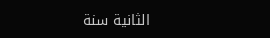الثانية سنة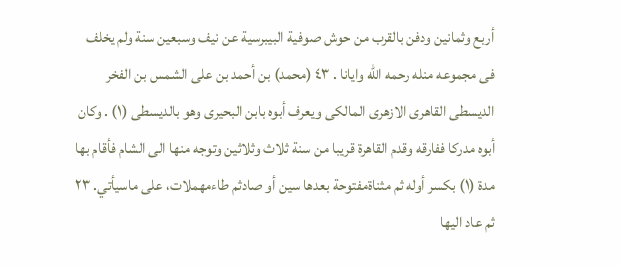أربع وثمانين ودفن بالقرب من حوش صوفية البيبرسية عن نيف وسبعين سنة ولم يخلف فى مجموعه منله رحمه الله وايانا . ٤٣ (محمد) بن أحمد بن على الشمس بن الفخر الديسطى القاهرى الازهرى المالكى ويعرف أبوه بابن البحيرى وهو بالديسطى (١) . وكان أبوه مدركا ففارقه وقدم القاهرة قريبا من سنة ثلاث وثلاثين وتوجه منها الى الشام فأقام بها مدة (١) بكسر أوله ثم مثناةمفتوحة بعدها سين أو صادثم طاءمهملات، على ماسيأتي. ٢٣ ثم عاد اليها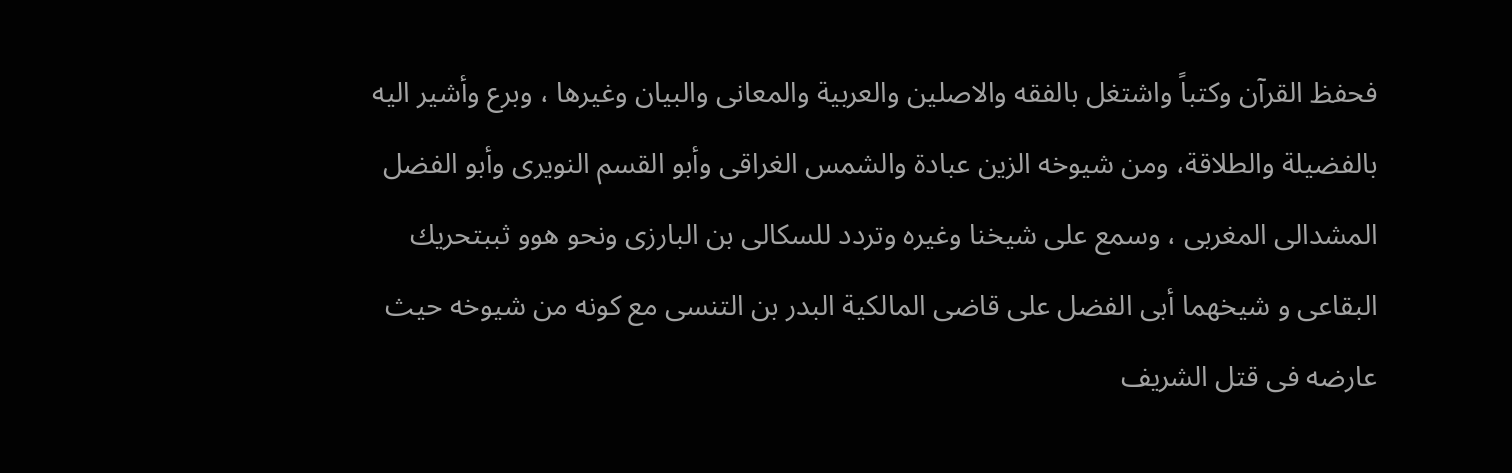فحفظ القرآن وكتباً واشتغل بالفقه والاصلين والعربية والمعانى والبيان وغيرها ، وبرع وأشير اليه بالفضيلة والطلاقة، ومن شيوخه الزين عبادة والشمس الغراقى وأبو القسم النويرى وأبو الفضل المشدالى المغربى ، وسمع على شيخنا وغيره وتردد للسكالى بن البارزی ونحو هوو ثببتحريك البقاعی و شيخهما أبى الفضل على قاضى المالكية البدر بن التنسى مع كونه من شيوخه حيث عارضه فى قتل الشريف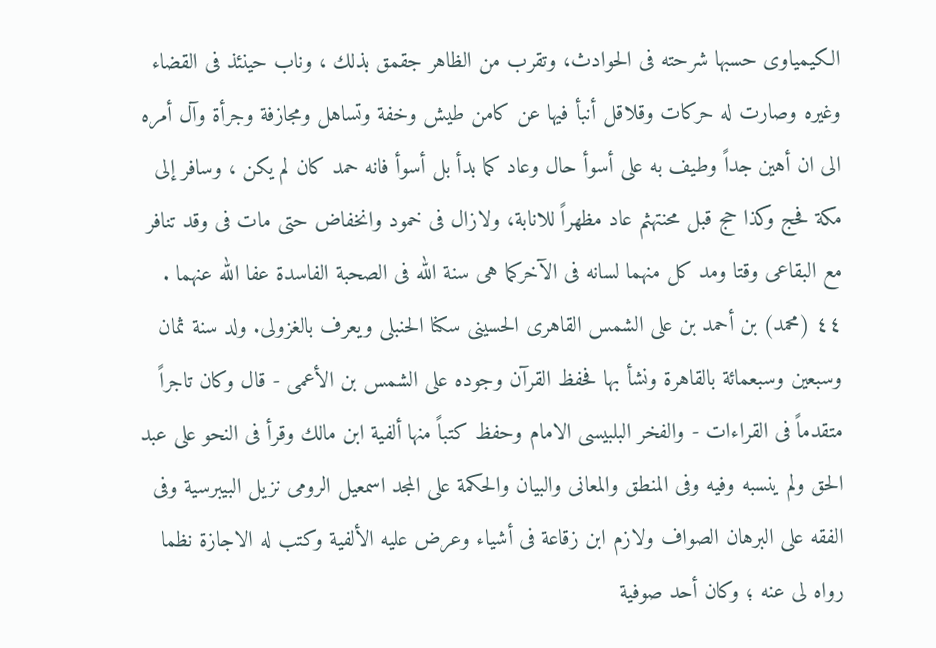الكيمياوى حسبها شرحته فى الحوادث، وتقرب من الظاهر جقمق بذلك ، وناب حينئذ فى القضاء وغيره وصارت له حركات وقلاقل أنبأ فيها عن كامن طيش وخفة وتساهل ومجازفة وجرأة وآل أمره الى ان أهين جداً وطيف به على أسوأ حال وعاد كما بدأ بل أسوأ فانه حمد كان لم يكن ، وسافر إلى مكة فحج وكذا حج قبل محنتهثم عاد مظهراً للانابة، ولازال فى خمود وانخفاض حتى مات فى وقد تنافر مع البقاعى وقتا ومد كل منهما لسانه فى الآخركما هى سنة الله فى الصحبة الفاسدة عفا الله عنهما . ٤٤ (محمد) بن أحمد بن على الشمس القاهرى الحسينى سكنا الحنبلى ويعرف بالغزولى. ولد سنة ثمان وسبعين وسبعمائة بالقاهرة ونشأ بها فحفظ القرآن وجوده على الشمس بن الأعمى - قال وكان تاجراً متقدماً فى القراءات - والفخر البلبيسى الامام وحفظ كتباً منها ألفية ابن مالك وقرأ فى النحو على عبد الحق ولم ينسبه وفيه وفى المنطق والمعانى والبيان والحكمة على المجد اسمعيل الرومى نزيل البيبرسية وفى الفقه على البرهان الصواف ولازم ابن زقاعة فى أشياء وعرض عليه الألفية وكتب له الاجازة نظما رواه لى عنه ؛ وكان أحد صوفية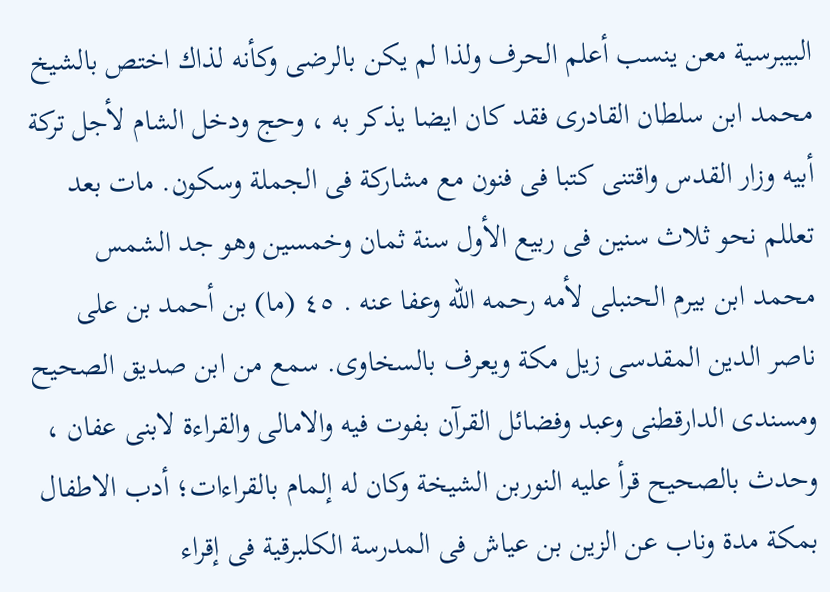البيبرسية معن ينسب أعلم الحرف ولذا لم يكن بالرضى وكأنه لذاك اختص بالشيخ محمد ابن سلطان القادرى فقد كان ايضا يذكر به ، وحج ودخل الشام لأجل تركة أبيه وزار القدس واقتنى كتبا فى فنون مع مشاركة فى الجملة وسكون. مات بعد تعللم نحو ثلاث سنين فى ربيع الأول سنة ثمان وخمسين وهو جد الشمس محمد ابن بيرم الحنبلى لأمه رحمه الله وعفا عنه . ٤٥ (ما) بن أحمد بن على ناصر الدين المقدسى زيل مكة ويعرف بالسخاوى. سمع من ابن صديق الصحيح ومسندى الدارقطنى وعبد وفضائل القرآن بفوت فيه والامالى والقراءة لابنى عفان ، وحدث بالصحيح قرأ عليه النوربن الشيخة وكان له إلمام بالقراءات؛ أدب الاطفال بمكة مدة وناب عن الزين بن عياش فى المدرسة الكلبرقية فى إقراء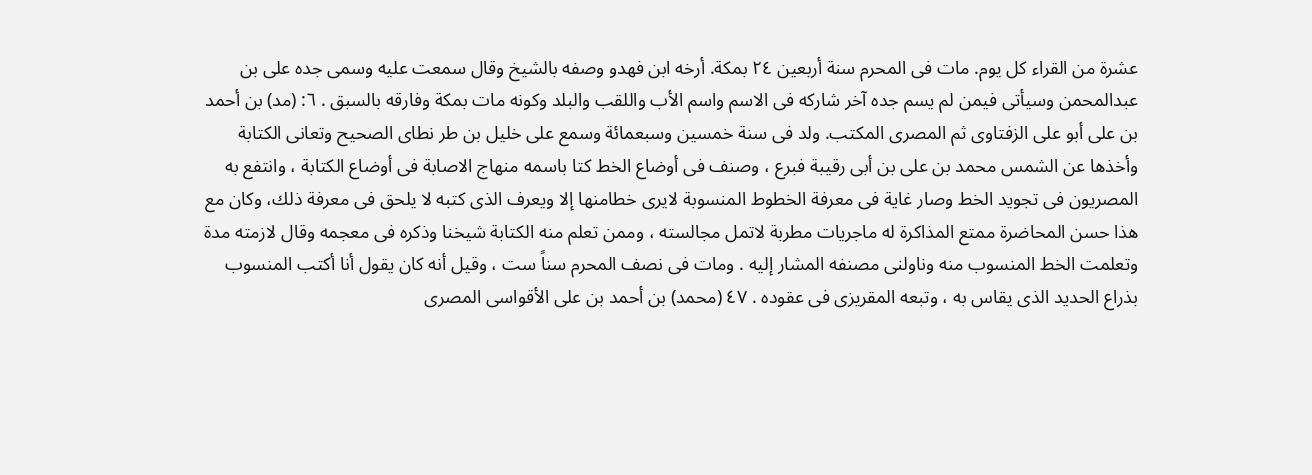عشرة من القراء كل يوم. مات فى المحرم سنة أربعين ٢٤ بمكة. أرخه ابن فهدو وصفه بالشيخ وقال سمعت عليه وسمى جده على بن عبدالمحمن وسيأتى فيمن لم يسم جده آخر شاركه فى الاسم واسم الأب واللقب والبلد وكونه مات بمكة وفارقه بالسبق . ٦: (مد) بن أحمد بن على أبو على الزفتاوى ثم المصرى المكتب. ولد فى سنة خمسين وسبعمائة وسمع على خليل بن طر نطاى الصحيح وتعانى الكتابة وأخذها عن الشمس محمد بن على بن أبى رقيبة فبرع ، وصنف فى أوضاع الخط كتا باسمه منهاج الاصابة فى أوضاع الكتابة ، وانتفع به المصريون فى تجويد الخط وصار غاية فى معرفة الخطوط المنسوبة لايرى خطامنها إلا ويعرف الذى كتبه لا يلحق فى معرفة ذلك، وكان مع هذا حسن المحاضرة ممتع المذاكرة له ماجريات مطربة لاتمل مجالسته ، وممن تعلم منه الكتابة شيخنا وذكره فى معجمه وقال لازمته مدة وتعلمت الخط المنسوب منه وناولنى مصنفه المشار إليه . ومات فى نصف المحرم سناً ست ، وقيل أنه كان يقول أنا أكتب المنسوب بذراع الحديد الذى يقاس به ، وتبعه المقريزى فى عقوده . ٤٧ (محمد) بن أحمد بن على الأقواسى المصرى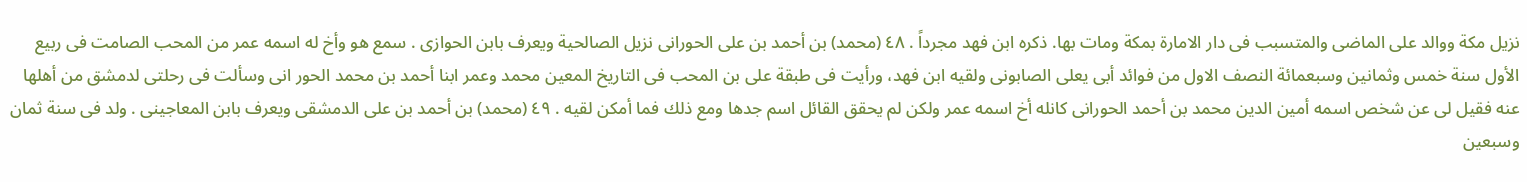نزيل مكة ووالد على الماضى والمتسبب فى دار الامارة بمكة ومات بها. ذكره ابن فهد مجرداً . ٤٨ (محمد) بن أحمد بن على الحورانى نزيل الصالحية ويعرف بابن الحوازى . سمع هو وأخ له اسمه عمر من المحب الصامت فى ربيع الأول سنة خمس وثمانين وسبعمائة النصف الاول من فوائد أبى يعلى الصابونى ولقيه ابن فهد، ورأيت فى طبقة على بن المحب فى التاريخ المعين محمد وعمر ابنا أحمد بن محمد الحور انى وسألت فى رحلتى لدمشق من أهلها عنه فقيل لى عن شخص اسمه أمين الدين محمد بن أحمد الحورانى كانله أخ اسمه عمر ولكن لم يحقق القائل اسم جدها ومع ذلك فما أمكن لقيه . ٤٩ (محمد) بن أحمد بن على الدمشقى ويعرف بابن المعاجينى . ولد فى سنة ثمان وسبعين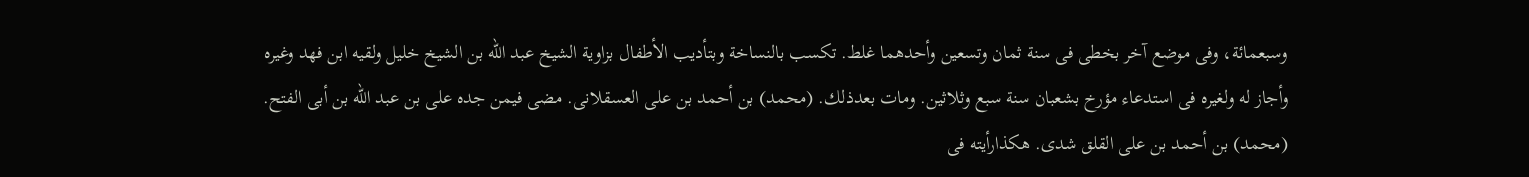وسبعمائة، وفى موضع آخر بخطى فى سنة ثمان وتسعين وأحدهما غلط. تكسب بالنساخة وبتأديب الأطفال بزاوية الشيخ عبد الله بن الشيخ خليل ولقيه ابن فهد وغيره وأجاز له ولغيره فى استدعاء مؤرخ بشعبان سنة سبع وثلاثين. ومات بعدذلك. (محمد) بن أحمد بن على العسقلانى. مضى فيمن جده على بن عبد الله بن أبى الفتح. (محمد) بن أحمد بن على القلق شدى. هكذارأيته فى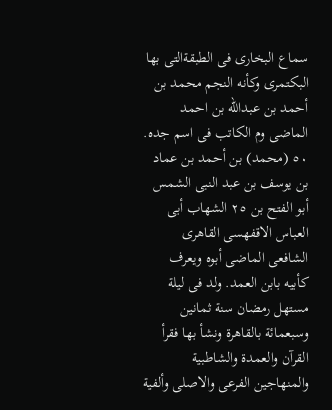سماع البخارى فى الطبقةالتى بها البكتمرى وكأنه النجم محمد بن أحمد بن عبدالله بن احمد الماضى وم الكاتب فى اسم جده. ٥٠ (محمد) بن أحمد بن عماد بن يوسف بن عبد النبى الشمس أبو الفتح بن ٢٥ الشهاب أبى العباس الاقفهسى القاهرى الشافعى الماضى أبوه ويعرف كأبيه بابن العمد. ولد فى ليلة مستهل رمضان سنة ثمانين وسبعمائة بالقاهرة ونشأ بها فقرأ القرآن والعمدة والشاطبية والمنهاجين الفرعى والاصلى وألفية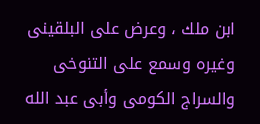ابن ملك ، وعرض على البلقينى وغيره وسمع على التنوخى والسراج الكومى وأبى عبد الله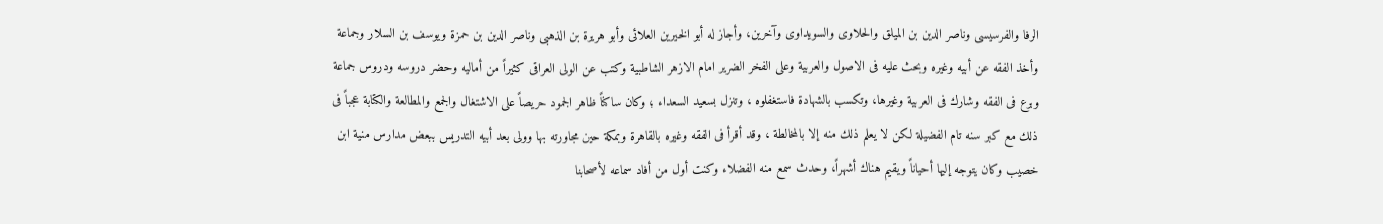الرفا والفرسيسى وناصر الدين بن الميلق والحلاوى والسويداوى وآخرين، وأجاز له أبو الخيرين العلائى وأبو هريرة بن الذهبى وناصر الدين بن حمزة ويوسف بن السلار وجماعة وأخذ الفقه عن أبيه وغيره وبحث عليه فى الاصول والعربية وعلى الفخر الضرير امام الازهر الشاطبية وكتب عن الولى العراقى كثيراً من أماليه وحضر دروسه ودروس جماعة وبرع فى الفقه وشارك فى العربية وغيرها، وتكسب بالشهادة فاستغفلوه ، وتنزل بسعيد السعداء ؛ وكان ساكناً ظاهر الجمود حريصاً على الاشتغال والجمع والمطالعة والكتابة عجباً فى ذلك مع كبر سنه تام الفضيلة لكن لا يعلم ذلك منه إلا بالمخالطة ، وقد أقرأ فى الفقه وغيره بالقاهرة وبمكة حين مجاورته بها وولى بعد أبيه التدريس ببعض مدارس منية ابن خصيب وكان يتوجه إليها أحياناً ويقيم هناك أشهراً، وحدث سمع منه الفضلاء وكنت أول من أفاد سماعه لأصحابنا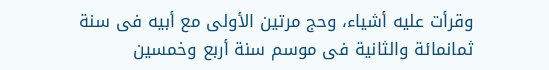وقرأت عليه أشياء، وحج مرتين الأولى مع أبيه فى سنة ثمانمائة والثانية فى موسم سنة أربع وخمسين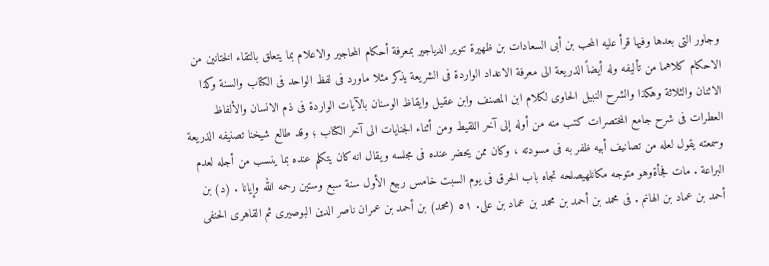وجاور التى بعدها وفيها قرأ عليه المحب بن أبى السعادات بن ظهيرة تنوير الدياجير بمعرفة أحكام المحاجير والاعلام بما يتعلق بالتقاء الختانين من الاحكام كلاهما من تأليفه وله أيضاً الذريعة الى معرفة الاعداد الواردة فى الشريعة يذكر مثلا ماورد فى لفظ الواحد فى الكتاب والسنة وكذا الاثنان والثلاثة وهكذا والشرح النبيل الحاوى لكلام ابن المصنف وابن عقيل وايقاظ الوسنان بالآيات الواردة فى ذم الانسان والألفاظ العطرات فى شرح جامع المختصرات كتب منه من أوله إلى آخر اللقيط ومن أثناء الجنايات الى آخر الكتاب ؛ وقد طالع شيخنا تصنيفه الذريعة وسمعته يقول لعله من تصانيف أبيه ظفر به فى مسودته ، وكان ممن يحضر عنده فى مجلسه ويقال انه كان يتكلم عنده بما ينسب من أجله لعدم البراعة . مات فجأةوهو متوجه مكانلهيصلحه تجاه باب الحرق فى يوم السبت خامس ربيع الأول سنة سبع وستين رحمه الله وإيانا . (د) بن أحمد بن عماد بن الهانم . فى محمد بن أحمد بن محمد بن عماد بن على. ٥١ (محمد) بن أحمد بن عمران ناصر الدين البوصيرى ثم القاهرى الحنفى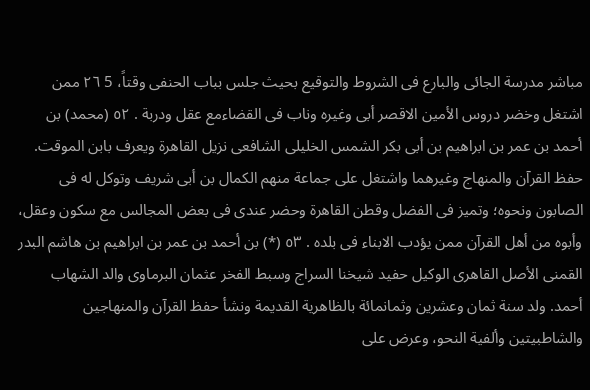مباشر مدرسة الجائى والبارع فى الشروط والتوقيع بحيث جلس بباب الحنفى وقتاً، 5 ٢٦ ممن اشتغل وخضر دروس الأمين الاقصر أبى وغيره وناب فى القضاءمع عقل ودربة . ٥٢ (محمد) بن أحمد بن عمر بن ابراهيم بن أبى بكر الشمس الخليلى الشافعى نزيل القاهرة ويعرف بابن الموقت. حفظ القرآن والمنهاج وغيرهما واشتغل على جماعة منهم الكمال بن أبى شريف وتوكل له فى الصابون ونحوه؛ وتميز فى الفضل وقطن القاهرة وحضر عندى فى بعض المجالس مع سكون وعقل، وأبوه من أهل القرآن ممن يؤدب الابناء فى بلده . ٥٣ (*) بن أحمد بن عمر بن ابراهيم بن هاشم البدر القمنى الأصل القاهرى الوكيل حفيد شيخنا السراج وسبط الفخر عثمان البرماوى والد الشهاب أحمد. ولد سنة ثمان وعشرين وثمانمائة بالظاهرية القديمة ونشأ حفظ القرآن والمنهاجين والشاطبيتين وألفية النحو، وعرض على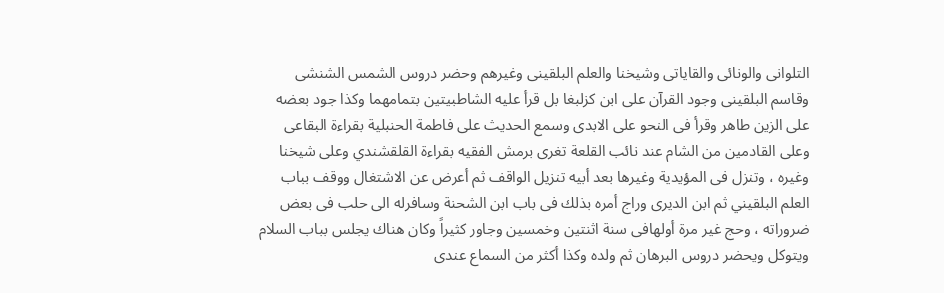التلوانى والونائى والقاياتى وشيخنا والعلم البلقينى وغيرهم وحضر دروس الشمس الشنشى وقاسم البلقينى وجود القرآن على ابن كزلبغا بل قرأ عليه الشاطبيتين بتمامهما وكذا جود بعضه على الزين طاهر وقرأ فى النحو على الابدى وسمع الحديث على فاطمة الحنبلية بقراءة البقاعى وعلى القادمين من الشام عند نائب القلعة تغرى برمش الفقيه بقراءة القلقشندي وعلى شيخنا وغيره ، وتنزل فى المؤيدية وغيرها بعد أبيه تنزيل الواقف ثم أعرض عن الاشتغال ووقف بباب العلم البلقيني ثم ابن الديرى وراج أمره بذلك فى باب ابن الشحنة وسافرله الى حلب فى بعض ضروراته ، وحج غير مرة أولهافى سنة اثنتين وخمسين وجاور كثيراً وكان هناك يجلس بباب السلام ويتوكل ويحضر دروس البرهان ثم ولده وكذا أكثر من السماع عندى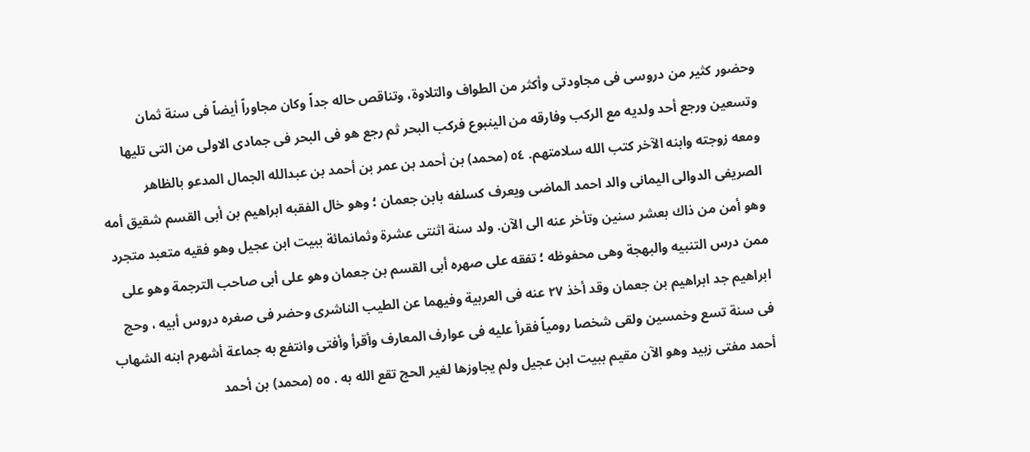وحضور كثير من دروسى فى مجاودتى وأكثر من الطواف والتلاوة، وتناقص حاله جداً وكان مجاوراً أيضاً فى سنة ثمان وتسعين ورجع أحد ولديه مع الركب وفارقه من الينبوع فركب البحر ثم رجع هو فى البحر فى جمادى الاولى من التى تليها ومعه زوجته وابنه الآخر كتب الله سلامتهم. ٥٤ (محمد) بن أحمد بن عمر بن أحمد بن عبدالله الجمال المدعو بالظاهر الصريفى الدوالى اليمانى والد احمد الماضى ويعرف كسلفه بابن جعمان ؛ وهو خال الفقبه ابراهيم بن أبى القسم شقيق أمه وهو أمن من ذاك بعشر سنين وتأخر عنه الى الآن. ولد سنة اثنتى عشرة وثمانمائة ببيت ابن عجيل وهو فقيه متعبد متجرد ممن درس التنبيه والبهجة وهى محفوظه ؛ تفقه على صهره أبى القسم بن جعمان وهو على أبى صاحب الترجمة وهو على ابراهيم جد ابراهيم بن جعمان وقد أخذ ٢٧ عنه فى العربية وفيهما عن الطيب الناشرى وحضر فى صغره دروس أبيه ، وحج فى سنة تسع وخمسين ولقى شخصا رومياً فقرأ عليه فى عوارف المعارف وأقرأ وأفتى وانتفع به جماعة أشهرم ابنه الشهاب أحمد مفتى زبيد وهو الآن مقيم ببيت ابن عجيل ولم يجاوزها لغير الحج تقع الله به . ٥٥ (محمد) بن أحمد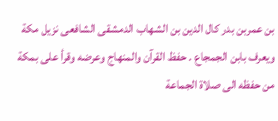بن عمربن بدر كال الدين بن الشهاب الدمشقى الشافعى نزيل مكة ويعرف بابن الجمجاع . حفظ القرآن والمنهاج وعرضه وقرأ على بمكة من حفظه الى صلاة الجماعة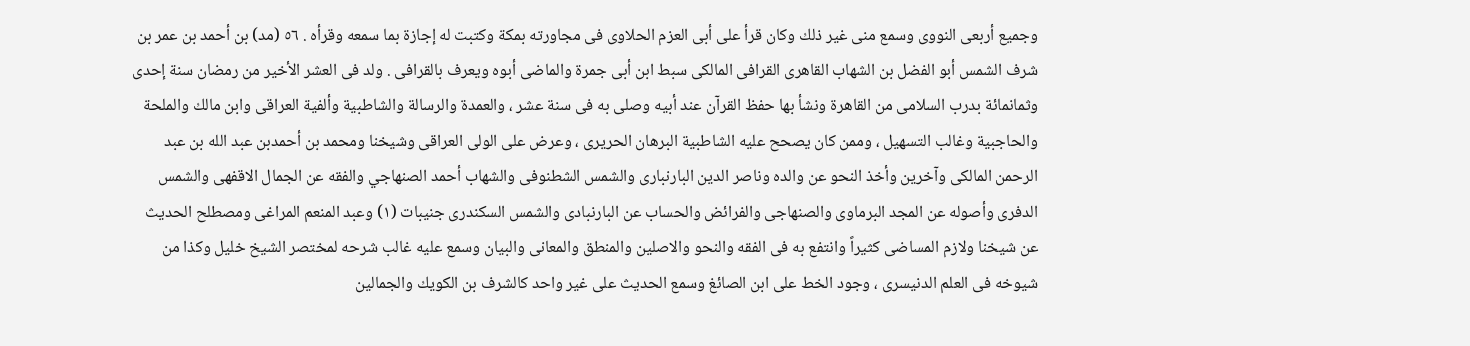وجميع أربعى النووى وسمع منى غير ذلك وكان قرأ على أبى العزم الحلاوى فى مجاورته بمكة وكتبت له إجازة بما سمعه وقرأه . ٥٦ (مد) بن أحمد بن عمر بن شرف الشمس أبو الفضل بن الشهاب القاهرى القرافى المالكى سبط ابن أبى جمرة والماضى أبوه ويعرف بالقرافى . ولد فى العشر الأخير من رمضان سنة إحدى وثمانمائة بدرب السلامى من القاهرة ونشأ بها حفظ القرآن عند أبيه وصلى به فى سنة عشر ، والعمدة والرسالة والشاطبية وألفية العراقى وابن مالك والملحة والحاجبية وغالب التسهيل ، وممن كان يصحح عليه الشاطبية البرهان الحريرى ، وعرض على الولى العراقى وشيخنا ومحمد بن أحمدبن عبد الله بن عبد الرحمن المالكى وآخرين وأخذ النحو عن والده وناصر الدين البارنبارى والشمس الشطنوفى والشهاب أحمد الصنهاجي والفقه عن الجمال الاقفهى والشمس الدفرى وأصوله عن المجد البرماوى والصنهاجى والفرائض والحساب عن البارنبادى والشمس السكندرى جنيبات (١) وعبد المنعم المراغى ومصطلح الحديث عن شيخنا ولازم المساضى كثيراً وانتفع به فى الفقه والنحو والاصلين والمنطق والمعانى والبيان وسمع عليه غالب شرحه لمختصر الشيخ خليل وكذا من شيوخه فى العلم الدنيسرى ، وجود الخط على ابن الصائغ وسمع الحديث على غير واحد كالشرف بن الكويك والجمالين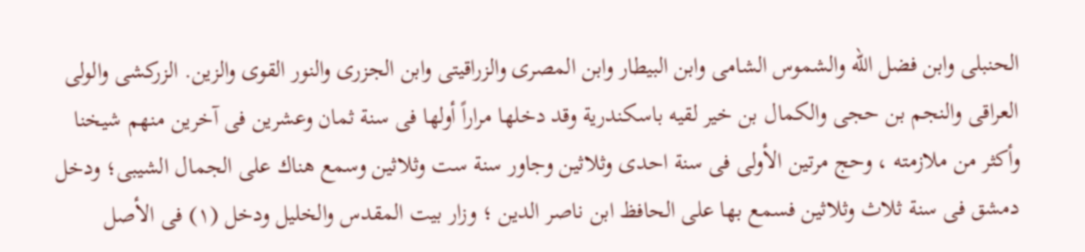الحنبلى وابن فضل الله والشموس الشامى وابن البيطار وابن المصرى والزراقيتى وابن الجزرى والنور القوى والزين. الزركشى والولى العراقى والنجم بن حجى والكمال بن خير لقيه باسكندرية وقد دخلها مراراً أولها فى سنة ثمان وعشرين فى آخرين منهم شيخنا وأكثر من ملازمته ، وحج مرتين الأولى فى سنة احدى وثلاثين وجاور سنة ست وثلاثين وسمع هناك على الجمال الشيبى؛ ودخل دمشق فى سنة ثلاث وثلاثين فسمع بها على الحافظ ابن ناصر الدين ؛ وزار بيت المقدس والخليل ودخل (١) فى الأصل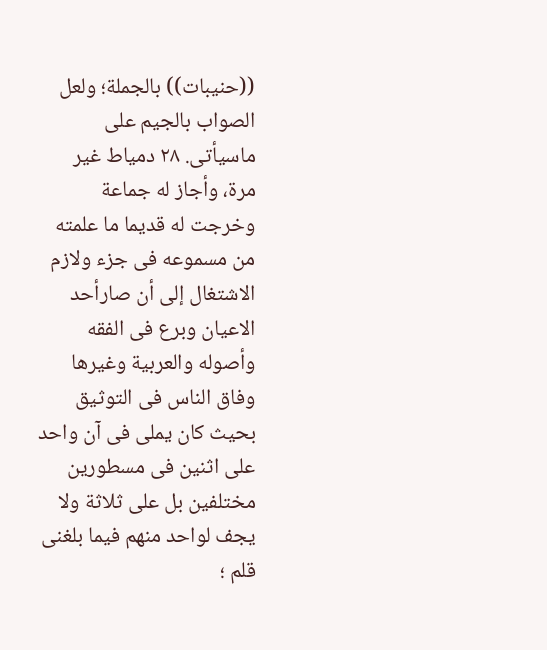((حنيبات)) بالجملة؛ ولعل الصواب بالجيم على ماسيأتى. ٢٨ دمياط غير مرة، وأجاز له جماعة وخرجت له قديما ما علمته من مسموعه فى جزء ولازم الاشتغال إلى أن صارأحد الاعيان وبرع فى الفقه وأصوله والعربية وغيرها وفاق الناس فى التوثيق بحيث كان يملى فى آن واحد على اثنين فى مسطورين مختلفين بل على ثلاثة ولا يجف لواحد منهم فيما بلغنى قلم ؛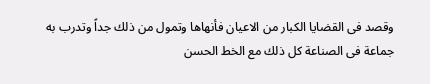وقصد فى القضايا الكبار من الاعيان فأنهاها وتمول من ذلك جداً وتدرب به جماعة فى الصناعة كل ذلك مع الخط الحسن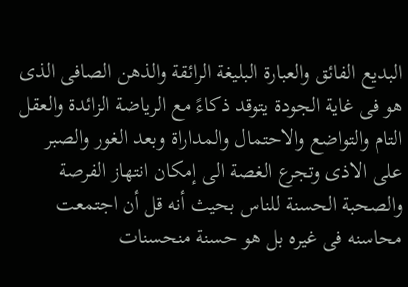البديع الفائق والعبارة البليغة الرائقة والذهن الصافى الذى هو فى غاية الجودة يتوقد ذكاءً مع الرياضة الزائدة والعقل التام والتواضع والاحتمال والمداراة وبعد الغور والصبر على الاذى وتجرع الغصة الى إمكان انتهاز الفرصة والصحبة الحسنة للناس بحيث أنه قل أن اجتمعت محاسنه فى غيره بل هو حسنة منحسنات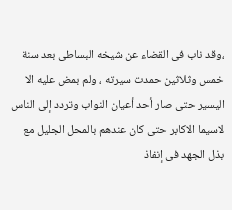،وقد ناب فى القضاء عن شيخه البساطى بعد سنة خمس وثلاثين حمدت سيرته ، ولم بمض عليه الا اليسير حتى صار أحد أعيان النواب وتردد إلى الناس لاسيما الاكابر حتى كان عندهم بالمحل الجليل مع بذل الجهد فى إنفاذ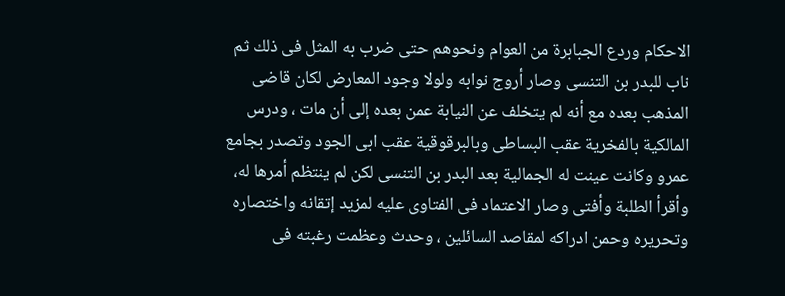الاحكام وردع الجبابرة من العوام ونحوهم حتى ضرب به المثل فى ذلك ثم ناب للبدر بن التنسى وصار أروج نوابه ولولا وجود المعارض لكان قاضى المذهب بعده مع أنه لم يتخلف عن النيابة عمن بعده إلى أن مات ، ودرس المالكية بالفخرية عقب البساطى وبالبرقوقية عقب ابى الجود وتصدر بجامع عمرو وكانت عينت له الجمالية بعد البدر بن التنسى لكن لم ينتظم أمرها له، وأقرأ الطلبة وأفتى وصار الاعتماد فى الفتاوى عليه لمزيد إتقانه واختصاره وتحريره وحمن ادراكه لمقاصد السائلين ، وحدث وعظمت رغبته فى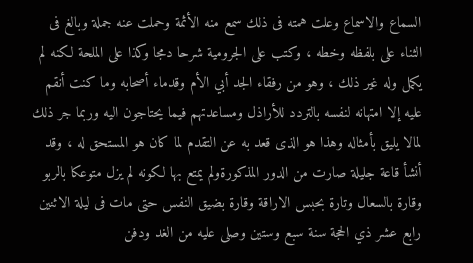السماع والاسماع وعلت همته فى ذلك سمع منه الأثمة وحملت عنه جملة وبالغ فى الثناء على بلفظه وخطه ، وكتب على الجرومية شرحا دمجا وكذا على الملحة لكنه لم يكمل وله غير ذلك ، وهو من رفقاء الجد أبي الأم وقدماء أصحابه وما كنت أنقم عليه إلا امتهانه لنفسه بالتردد للأراذل ومساعدتهم فيما يحتاجون اليه وربما جر ذلك لمالا يليق بأمثاله وهذا هو الذى قعد به عن التقدم لما كان هو المستحق له ، وقد أنشأ قاعة جليلة صارت من الدور المذكورةولم يمتع بها لكونه لم يزل متوعكا بالربو وقارة بالسعال وتارة بحبس الاراقة وقارة بضيق النفس حتى مات فى ليلة الاثنين رابع عشر ذي الحجة سنة سبع وستين وصلى عليه من الغد ودفن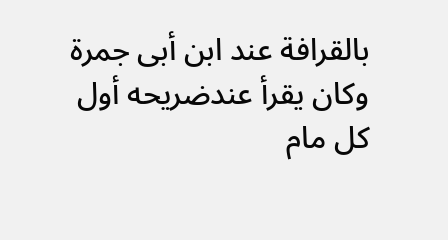بالقرافة عند ابن أبى جمرة وكان يقرأ عندضريحه أول كل مام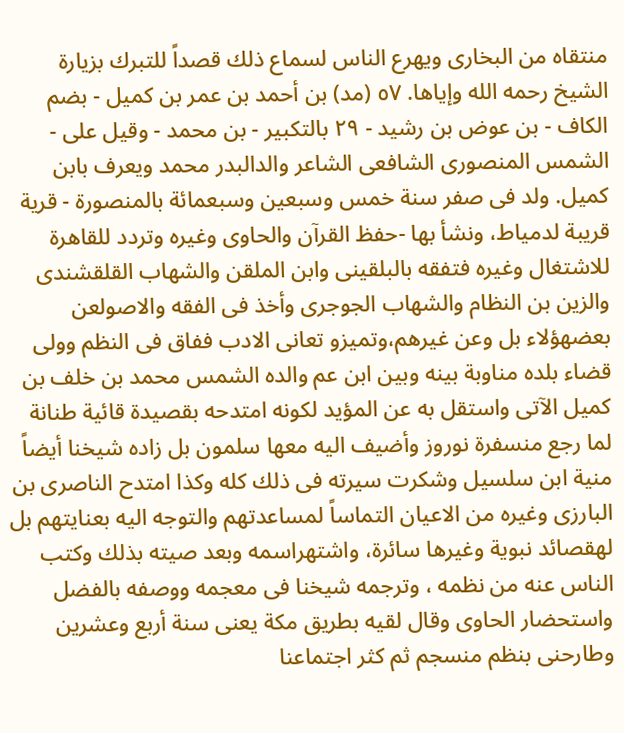منتقاه من البخارى ويهرع الناس لسماع ذلك قصداً للتبرك بزيارة الشيخ رحمه الله وإياها. ٥٧ (مد) بن أحمد بن عمر بن كميل - بضم الكاف - بن عوض بن رشيد - ٢٩ بالتكبير - بن محمد - وقيل على - الشمس المنصورى الشافعى الشاعر والدالبدر محمد ويعرف بابن كميل. ولد فى صفر سنة خمس وسبعين وسبعمائة بالمنصورة - قرية قريبة لدمياط، ونشأ بها -حفظ القرآن والحاوى وغيره وتردد للقاهرة للاشتغال وغيره فتفقه بالبلقينى وابن الملقن والشهاب القلقشندى والزين بن النظام والشهاب الجوجرى وأخذ فى الفقه والاصولعن بعضهؤلاء بل وعن غيرهم،وتميزو تعانى الادب ففاق فى النظم وولى قضاء بلده مناوبة بينه وبين ابن عم والده الشمس محمد بن خلف بن كميل الآتى واستقل به عن المؤيد لكونه امتدحه بقصيدة قائية طنانة لما رجع منسفرة نوروز وأضيف اليه معها سلمون بل زاده شيخنا أيضاً منية ابن سلسيل وشكرت سيرته فى ذلك كله وكذا امتدح الناصرى بن البارزى وغيره من الاعيان التماساً لمساعدتهم والتوجه اليه بعنايتهم بل لهقصائد نبوية وغيرها سائرة، واشتهراسمه وبعد صيته بذلك وكتب الناس عنه من نظمه ، وترجمه شيخنا فى معجمه ووصفه بالفضل واستحضار الحاوى وقال لقيه بطريق مكة يعنى سنة أربع وعشرين وطارحنى بنظم منسجم ثم كثر اجتماعنا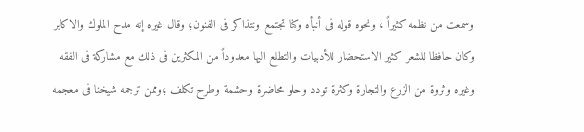وسمعت من نظمه كثيراً ، ونحوه قوله فى أنبأه وكنا تجتمع ونتذاكر فى الفنون؛ وقال غيره إنه مدح الملوك والاكابر وكان حافظا للشعر كثير الاستحضار للأدبيات والتطلع اليها معدوداً من المكثرين فى ذلك مع مشاركة فى الفقه وغيره وثروة من الزرع والتجارة وكثرة تودد وحلو محاضرة وحشمة وطرح تكلف ؛وممن ترجمه شيخنا فى معجمه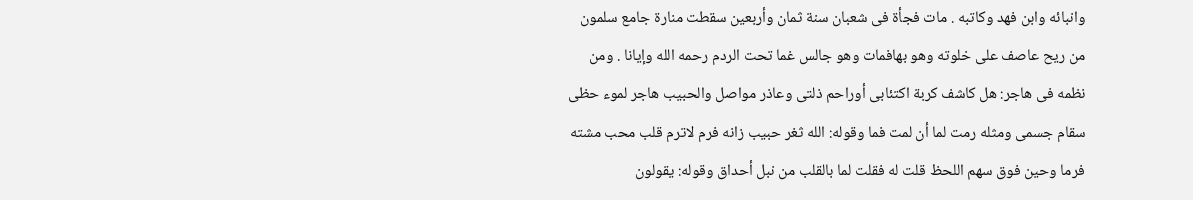وانبائه وابن فهد وكاتبه . مات فجأة فى شعبان سنة ثمان وأربعين سقطت منارة جامع سلمون من ريح عاصف على خلوته وهو بهافمات وهو جالس غما تحت الردم رحمه الله وإيانا . ومن نظمه فى هاجر: هل كاشف كربة اكتئابى أوراحم ذلتى وعاذر مواصل والحبيب هاجر لموء حظى سقام جسمى ومثله رمت لما أن لمت فما وقوله: الله ثغر حبيب زانه فرم لاترم قلب محب مشته فرما وحين فوق سهم اللحظ قلت له فقلت لما بالقلب من نبل أحداق وقوله: يقولون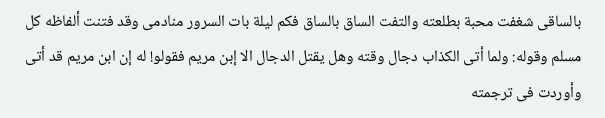بالساقى شغفت محبة بطلعته والتفت الساق بالساق فكم ليلة بات السرور منادمی وقد فتنت ألفاظه كل مسلم وقوله: ولما أتى الكذاب دجال وقته وهل يقتل الدجال الا إبن مريم فقولو! له إن ابن مريم قد أتى وأوردت فى ترجمته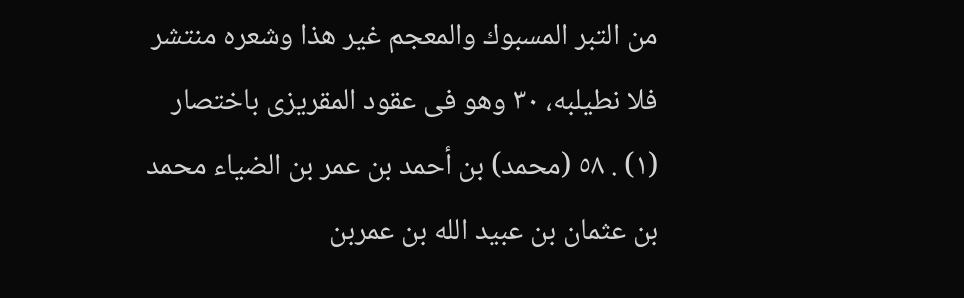من التبر المسبوك والمعجم غير هذا وشعره منتشر فلا نطيلبه، ٣٠ وهو فى عقود المقريزى باختصار (١) . ٥٨ (محمد) بن أحمد بن عمر بن الضياء محمد بن عثمان بن عبيد الله بن عمربن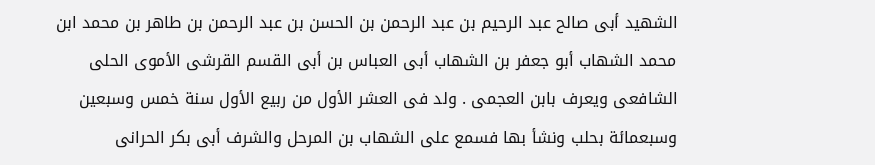الشهيد أبى صالح عبد الرحيم بن عبد الرحمن بن الحسن بن عبد الرحمن بن طاهر بن محمد ابن محمد الشهاب أبو جعفر بن الشهاب أبى العباس بن أبى القسم القرشى الأموى الحلى الشافعى ويعرف بابن العجمى . ولد فى العشر الأول من ربيع الأول سنة خمس وسبعين وسبعمائة بحلب ونشأ بها فسمع على الشهاب بن المرحل والشرف أبى بكر الحرانى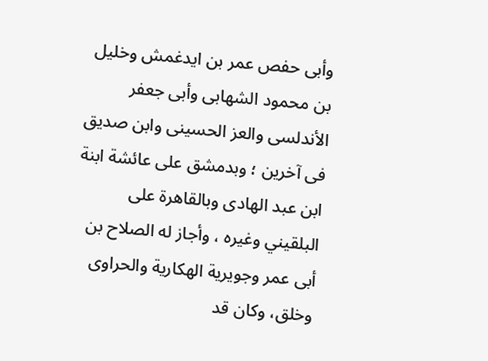وأبى حفص عمر بن ايدغمش وخليل بن محمود الشهابى وأبى جعفر الأندلسى والعز الحسينى وابن صديق فى آخرين ؛ وبدمشق على عائشة ابنة ابن عبد الهادى وبالقاهرة على البلقيني وغيره ، وأجاز له الصلاح بن أبى عمر وجويرية الهكارية والحراوى وخلق، وكان قد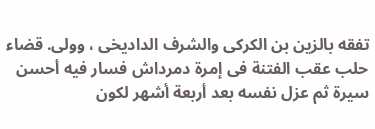تفقه بالزين بن الكركى والشرف الداديخى ، وولی. قضاء حلب عقب الفتنة فى إمرة دمرداش فسار فيه أحسن سيرة ثم عزل نفسه بعد أربعة أشهر لكون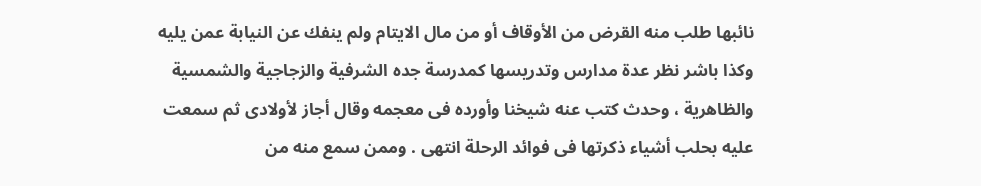نائبها طلب منه القرض من الأوقاف أو من مال الايتام ولم ينفك عن النيابة عمن يليه وكذا باشر نظر عدة مدارس وتدريسها كمدرسة جده الشرفية والزجاجية والشمسية والظاهرية ، وحدث كتب عنه شيخنا وأورده فى معجمه وقال أجاز لأولادى ثم سمعت عليه بحلب أشياء ذكرتها فى فوائد الرحلة انتهى . وممن سمع منه من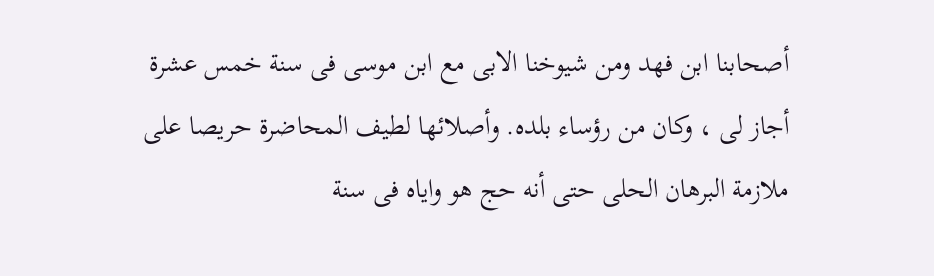أصحابنا ابن فهد ومن شيوخنا الابى مع ابن موسى فى سنة خمس عشرة أجاز لى ، وکان من رؤساء بلده. وأصلائها لطيف المحاضرة حريصا على ملازمة البرهان الحلى حتى أنه حج هو واياه فى سنة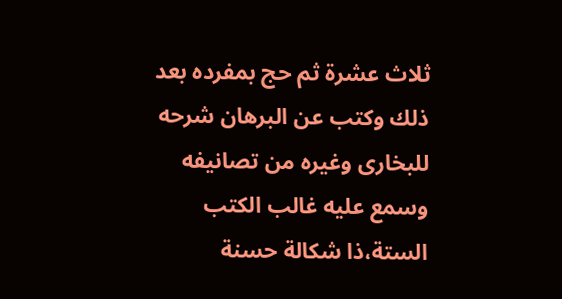ثلاث عشرة ثم حج بمفرده بعد ذلك وكتب عن البرهان شرحه للبخارى وغيره من تصانيفه وسمع عليه غالب الكتب الستة،ذا شكالة حسنة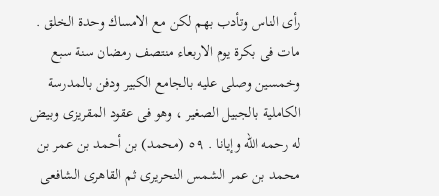رأى الناس وتأدب بهم لكن مع الامساك وحدة الخلق . مات فى بكرة يوم الاربعاء منتصف رمضان سنة سبع وخمسين وصلى عليه بالجامع الكبير ودفن بالمدرسة الكاملية بالجبيل الصغير ، وهو فى عقود المقريزى وبيض له رحمه الله وإيانا . ٥٩ (محمد) بن أحمد بن عمر بن محمد بن عمر الشمس النحريرى ثم القاهرى الشافعى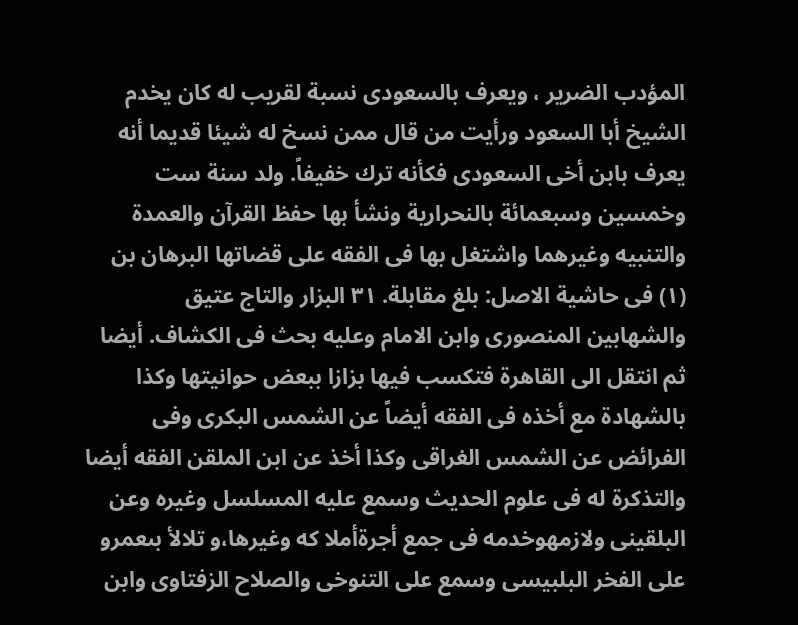المؤدب الضرير ، ويعرف بالسعودى نسبة لقريب له كان يخدم الشيخ أبا السعود ورأيت من قال ممن نسخ له شيئا قديما أنه يعرف بابن أخى السعودى فكأنه ترك خفيفاً. ولد سنة ست وخمسين وسبعمائة بالنحرارية ونشأ بها حفظ القرآن والعمدة والتنبيه وغيرهما واشتغل بها فى الفقه على قضاتها البرهان بن (١) فى حاشية الاصل: بلغ مقابلة. ٣١ البزار والتاج عتيق والشهابين المنصورى وابن الامام وعليه بحث فى الكشاف. أيضا ثم انتقل الى القاهرة فتكسب فيها بزازا ببعض حوانيتها وكذا بالشهادة مع أخذه فى الفقه أيضاً عن الشمس البكرى وفى الفرائض عن الشمس الغراقى وكذا أخذ عن ابن الملقن الفقه أيضا والتذكرة له فى علوم الحديث وسمع عليه المسلسل وغيره وعن البلقینی ولازمهوخدمه فی جمع أجرةأملا كه وغيرها،و تلالأ بىعمرو على الفخر البلبيسى وسمع على التنوخى والصلاح الزفتاوى وابن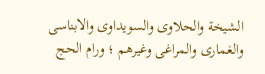الشيخة والحلاوى والسويداوى والابناسى والغمارى والمراغى وغيرهم ؛ ورام الحج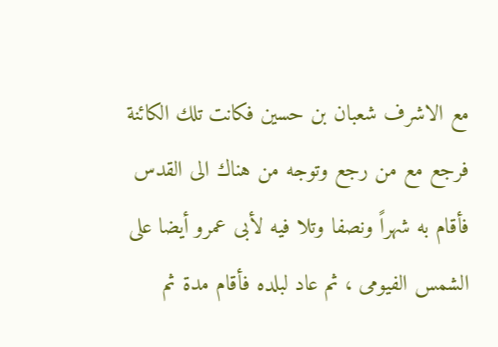مع الاشرف شعبان بن حسين فكانت تلك الكائنة فرجع مع من رجع وتوجه من هناك الى القدس فأقام به شهراً ونصفا وتلا فيه لأبى عمرو أيضا على الشمس الفيومى ، ثم عاد لبلده فأقام مدة ثم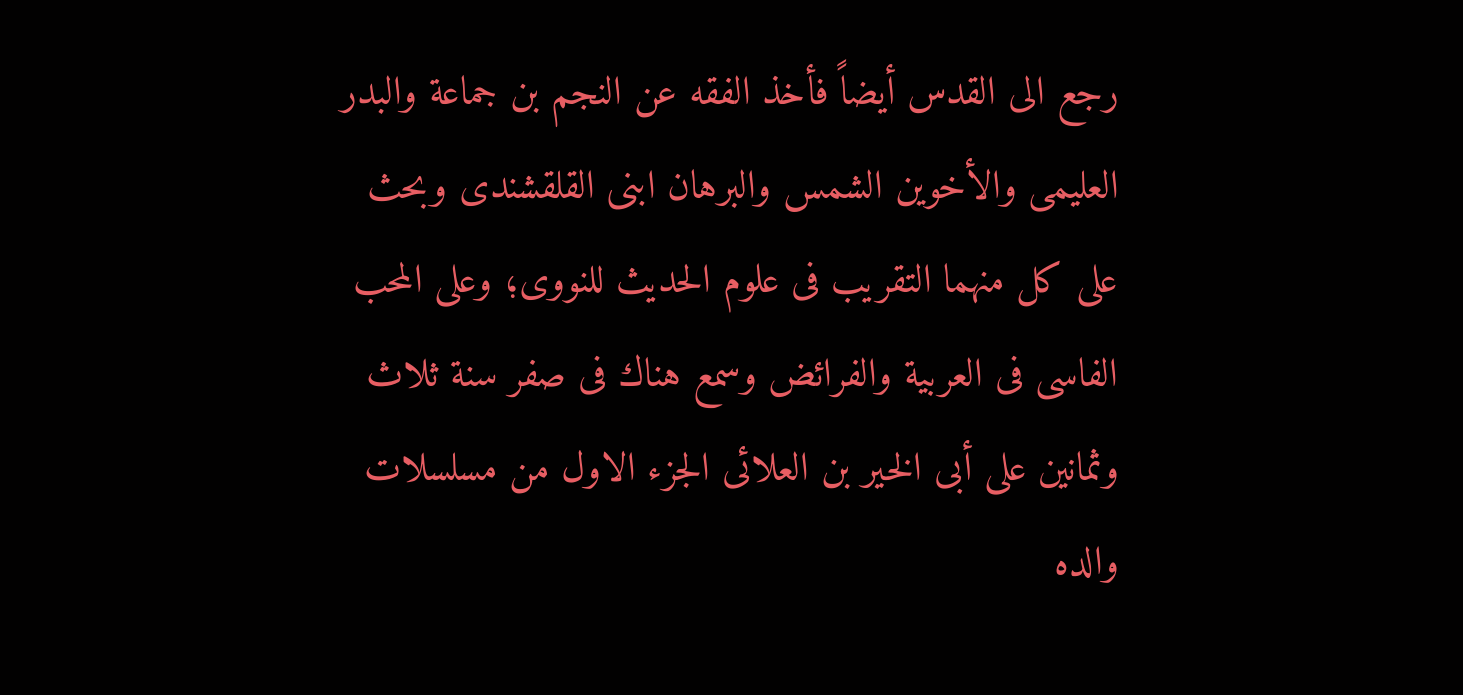رجع الى القدس أيضاً فأخذ الفقه عن النجم بن جماعة والبدر العليمى والأخوين الشمس والبرهان ابنى القلقشندى وبحث على كل منهما التقريب فى علوم الحديث للنووى؛ وعلى المحب الفاسى فى العربية والفرائض وسمع هناك فى صفر سنة ثلاث وثمانين على أبى الخير بن العلائى الجزء الاول من مسلسلات والده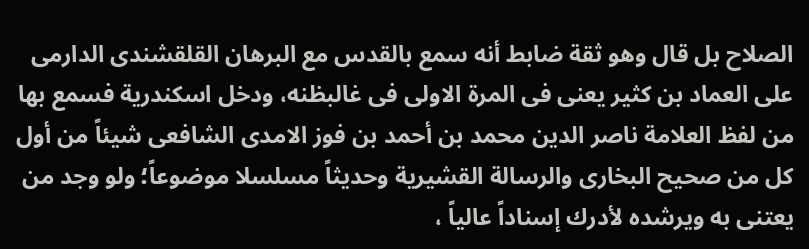الصلاح بل قال وهو ثقة ضابط أنه سمع بالقدس مع البرهان القلقشندى الدارمى على العماد بن كثير يعنى فى المرة الاولى فى غالبظنه، ودخل اسكندرية فسمع بها من لفظ العلامة ناصر الدين محمد بن أحمد بن فوز الامدى الشافعى شيئاً من أول كل من صحيح البخارى والرسالة القشيرية وحديثاً مسلسلا موضوعاً؛ ولو وجد من يعتنى به ويرشده لأدرك إسناداً عالياً ،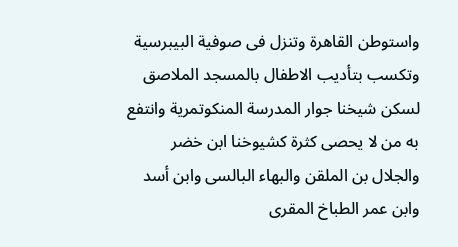واستوطن القاهرة وتنزل فى صوفية البيبرسية وتكسب بتأديب الاطفال بالمسجد الملاصق لسكن شيخنا جوار المدرسة المنكوتمرية وانتفع به من لا يحصى كثرة كشيوخنا ابن خضر والجلال بن الملقن والبهاء البالسى وابن أسد وابن عمر الطباخ المقرى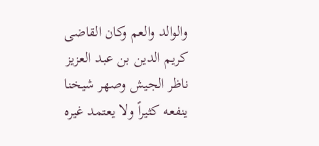والوالد والعم وكان القاضى كريم الدين بن عبد العزيز ناظر الجيش وصهر شيخنا ينفعه كثيراً ولا يعتمد غيره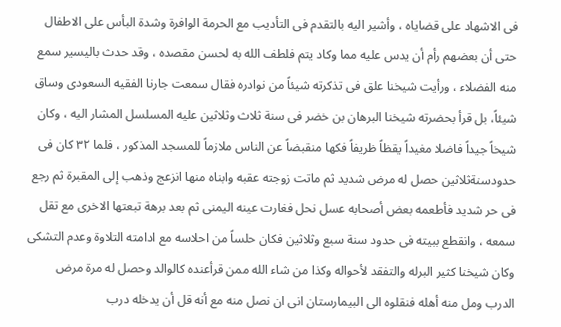فى الاشهاد على قضاياه ، وأشير اليه بالتقدم فى التأديب مع الحرمة الوافرة وشدة البأس على الاطفال حتى أن بعضهم رأم أن يدس عليه مما وكاد يتم فلطف الله به لحسن مقصده ، وقد حدث باليسير سمع منه الفضلاء ، ورأيت شيخنا علق فى تذكرته شيئاً من نوادره فقال سمعت جارنا الفقيه السعودى وساق شيئاً، بل قرأ بحضرته شيخنا البرهان بن خضر فى سنة ثلاث وثلاثين عليه المسلسل المشار اليه ، وكان شيخاً جيداً فاضلا مغيداً يقظاً ظريفاً فكها منقبضاً عن الناس ملازماً للمسجد المذكور ، فلما ٣٢ كان فى حدودسنةثلاثین حصل له مرض شديد ثم ماتت زوجته عقبه وابناه منها انزعج وذهب إلى المقبرة ثم رجع فى حر شديد فأطعمه بعض أصحابه عسل نحل فغارت عينه اليمنى ثم بعد برهة تبعتها الاخرى مع تقل سمعه ، وانقطع ببيته فى حدود سنة سبع وثلاثين فكان حلساً من احلاسه مع ادامته التلاوة وعدم التشكى وكان شيخنا كثير البرله والتفقد لأحواله وكذا من شاء الله ممن قرأعنده كالوالد وحصل له مرة مرض الدرب ومل منه أهله فنقلوه الى البيمارستان انى ان نصل منه مع أنه قل أن يدخله درب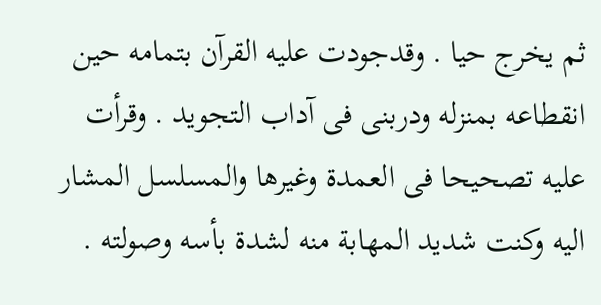ثم يخرج حيا . وقدجودت عليه القرآن بتمامه حين انقطاعه بمنزله ودربنى فى آداب التجويد . وقرأت عليه تصحيحا فى العمدة وغيرها والمسلسل المشار اليه وكنت شديد المهابة منه لشدة بأسه وصولته .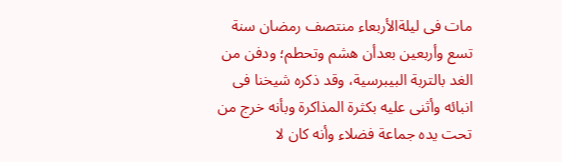مات فى ليلةالأربعاء منتصف رمضان سنة تسع وأربعين بعدأن هشم وتحطم؛ ودفن من الغد بالتربة البيبرسية، وقد ذكره شيخنا فى انبائه وأثنى عليه بكثرة المذاكرة وبأنه خرج من تحت يده جماعة فضلاء وأنه كان لا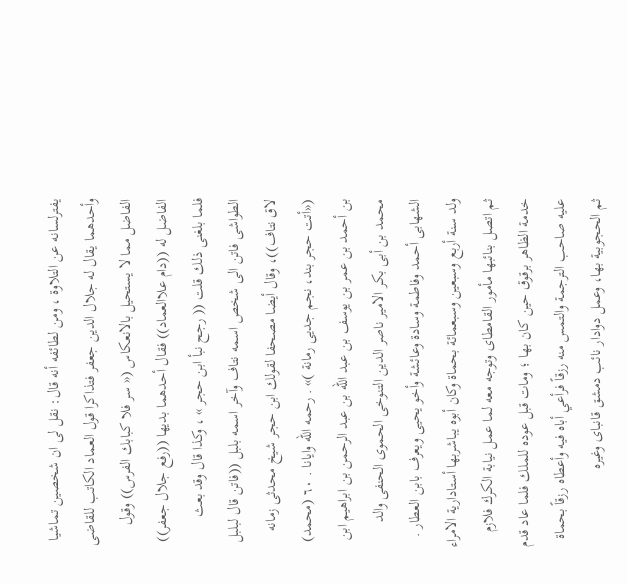يفترلسانه عن التلاوة ، ومن لطائفه أنه قال: نقل لى ان شخصين تماشيا وأحدهما يقال له جلال الدين جعفر فتذاكرا قول العماد الكاتب للقاضى الفاضل مما لا يستحيل بالانعكاس (« سر فلا كبابك الفرس)) وقول الفاضل له ((دام علاالعماد)) فقال أحدهما بديها ((رفع جلال جعفر)) فلما بلغنى ذلك قلت (( رجح نبأ ابن حجر » ، وكذا قال وقد بعث الطواشى فاتن الى شخص اسمه نتاف وآخر اسمه بلبل ((فاتن قال لبلبل لاق نتاف))، وقال أيضا مصحفا لقولك ابن حجر شيخ محدثى زمانه («أتت حجر بند، نجم جدیی رمانة )» . رحمه الله وايانا . ٦٠ (محمد) بن أحمد بن عمر بن يوسف بن عبد الله بن عبد الرحمن بن ابراهيم ابن محمد بن أبى بكر الامير ناصر الدين التنوخى الحموى الحنفى والد الشهابى أحمد وفاطمة وسادة وعائشة وأخو يحيى ويعرف بابن العطار . ولد سنة أربع وسبعين وسبعمائة بحماة وكان أبوه يباشربها أستادارية الامراء ثم اتصل بنائبها مأمور القامطاى وتوجه معه لما عمل نيابة الكرك فلازم خدمة الظاهر برقوق حین کان بها ؛ ومات قبل عوده للملك فلما عاد قدم عليه صاحب الترجمة والتمس منه رزقاً فرأعي أباه فيه وأعطاه رزقاً بحماة ثم الحجوبية بها، وعمل دوادار نائب دمشق قانباى وغيره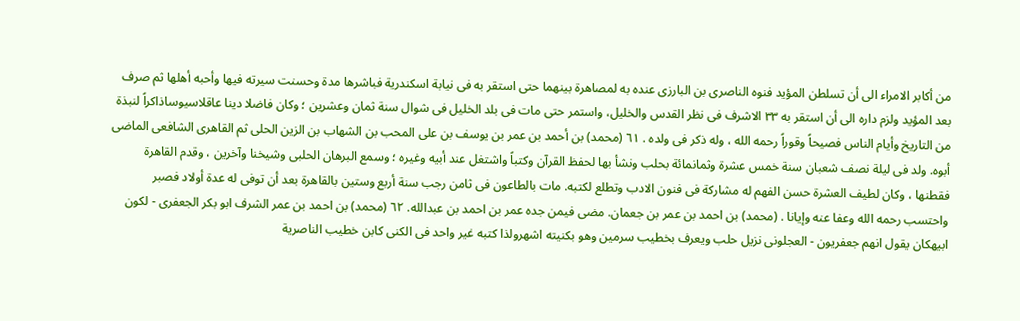من أكابر الامراء الى أن تسلطن المؤيد فنوه الناصرى بن البارزی عنده به لمصاهرة بينهما حتى استقر به فى نيابة اسكندرية فباشرها مدة وحسنت سيرته فيها وأحبه أهلها ثم صرف بعد المؤيد ولزم داره الى أن استقر به ٣٣ الاشرف فى نظر القدس والخليل، واستمر حتى مات فى بلد الخليل فى شوال سنة ثمان وعشرين ؛ وكان فاضلا دينا عاقلاسيوساذاكراً لنبذة من التاريخ وأيام الناس فصيحاً وقوراً رحمه الله ، وله ذكر فى ولده . ٦١ (محمد) بن أحمد بن عمر بن يوسف بن على المحب بن الشهاب بن الزين الحلى ثم القاهرى الشافعى الماضى أبوه. ولد فى ليلة نصف شعبان سنة خمس عشرة وثمانمائة بحلب ونشأ بها لحفظ القرآن وكتباً واشتغل عند أبيه وغيره ؛ وسمع البرهان الحلبى وشيخنا وآخرين ، وقدم القاهرة فقطنها ، وكان لطيف العشرة حسن الفهم له مشاركة فى فنون الادب وتطلع لكتبه. مات بالطاعون فى ثامن رجب سنة أربع وستين بالقاهرة بعد أن توفى له عدة أولاد فصبر واحتسب رحمه الله وعفا عنه وإيانا . (محمد) بن احمد بن عمر بن جعمان. مضى فيمن جده عمر بن احمد بن عبدالله. ٦٢ (محمد) بن احمد بن عمر الشرف ابو بكر الجعفرى - لكون ابيهكان يقول انهم جعفريون - العجلونى نزيل حلب ويعرف بخطيب سرمين وهو بكنيته اشهرولذا كتبه غير واحد فى الكنى كابن خطيب الناصرية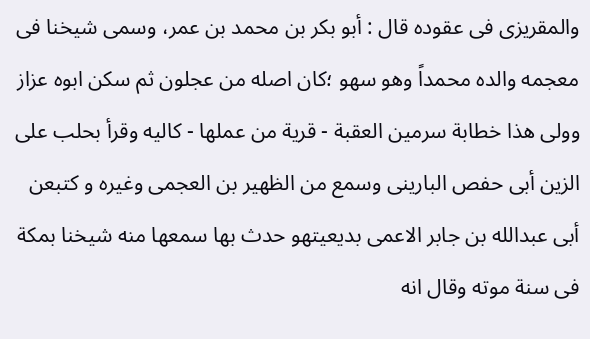والمقريزى فى عقوده قال : أبو بكر بن محمد بن عمر، وسمى شيخنا فى معجمه والده محمداً وهو سهو ؛كان اصله من عجلون ثم سكن ابوه عزاز وولى هذا خطابة سرمين العقبة - قرية من عملها - كاليه وقرأ بحلب على الزين أبى حفص البارينى وسمع من الظهير بن العجمی وغیره و کتبعن أبى عبدالله بن جابر الاعمی بدیعیتهو حدث بها سمعها منه شيخنا بمكة فى سنة موته وقال انه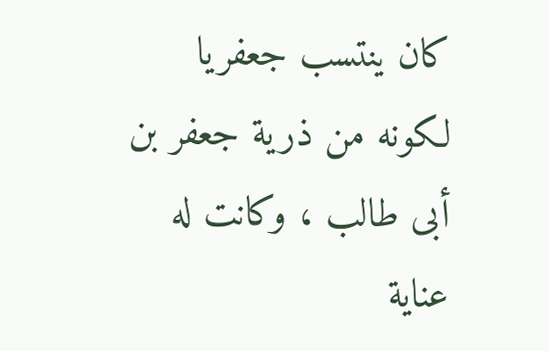كان ينتسب جعفريا لكونه من ذرية جعفر بن أبى طالب ، وكانت له عناية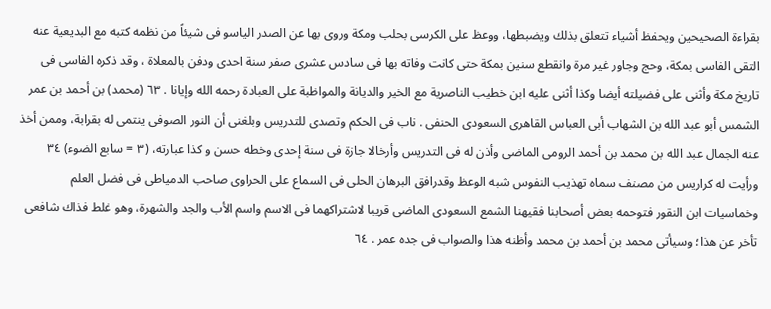بقراءة الصحيحين ويحفظ أشياء تتعلق بذلك ويضبطها، ووعظ على الكرسى بحلب ومكة وروى بها عن الصدر الياسو فى شيئاً من نظمه كتبه مع البديعية عنه التقى الفاسى بمكة، وحج وجاور غير مرة وانقطع سنين بمكة حتى كانت وفاته بها فى سادس عشرى صفر سنة احدى ودفن بالمعلاة ، وقد ذكره الفاسى فى تاريخ مكة وأثنى على فضيلته أيضا وكذا أثنى عليه ابن خطيب الناصرية مع الخير والديانة والمواظبة على العبادة رحمه الله وإيانا . ٦٣ (محمد) بن أحمد بن عمر الشمس أبو عبد الله بن الشهاب أبى العباس القاهرى السعودى الحنفى . ناب فى الحكم وتصدى للتدريس وبلغنى أن النور الصوفى ينتمى له بقرابة، وممن أخذ عنه الجمال عبد الله بن محمد بن أحمد الرومى الماضى وأذن له فى التدريس وأرخالا جازة فى سنة إحدى وخطه حسن و كذا عبارته، (٣ = سابع الضوء) ٣٤ ورأيت له كراريس من مصنف سماه تهذيب النفوس شبه الوعظ وقدرافق البرهان الحلى فى السماع على الحراوى صاحب الدمياطى فى فضل العلم وخماسيات ابن النقور فتوحمه بعض أصحابنا فقيهنا الشمع السعودى الماضى قريبا لاشتراكهما فى الاسم واسم الأب والجد والشهرة، وهو غلط فذاك شافعى تأخر عن هذا؛ وسيأتى محمد بن أحمد بن محمد وأظنه هذا والصواب فى جده عمر . ٦٤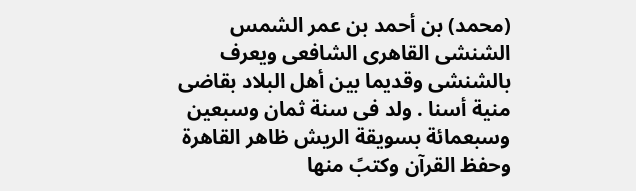(محمد) بن أحمد بن عمر الشمس الشنشى القاهرى الشافعى ويعرف بالشنشى وقديما بين أهل البلاد بقاضى منية أسنا . ولد فى سنة ثمان وسبعين وسبعمائة بسويقة الريش ظاهر القاهرة وحفظ القرآن وكتبً منها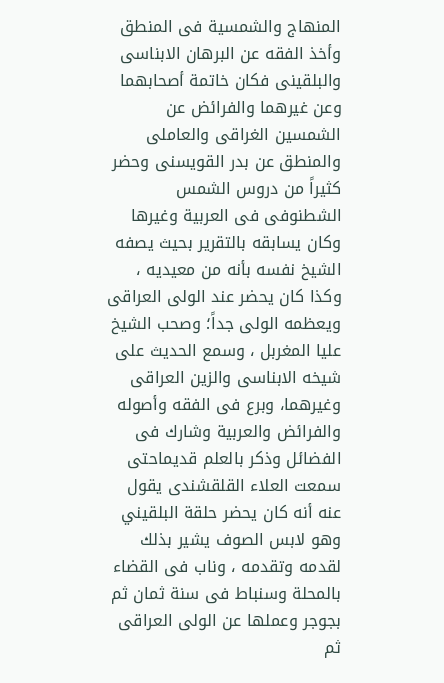المنهاج والشمسية فى المنطق وأخذ الفقه عن البرهان الابناسى والبلقينى فكان خاتمة أصحابهما وعن غيرهما والفرائض عن الشمسين الغراقى والعاملى والمنطق عن بدر القويسنى وحضر كثيراً من دروس الشمس الشطنوفى فى العربية وغيرها وكان يسابقه بالتقرير بحيث يصفه الشيخ نفسه بأنه من معيديه ، وكذا كان يحضر عند الولى العراقى ويعظمه الولى جداً؛ وصحب الشيخ عليا المغربل ، وسمع الحديث على شيخه الابناسى والزين العراقى وغيرهما، وبرع فى الفقه وأصوله والفرائض والعربية وشارك فى الفضائل وذكر بالعلم قديماحتى سمعت العلاء القلقشندى يقول عنه أنه كان يحضر حلقة البلقيني وهو لابس الصوف يشير بذلك لقدمه وتقدمه ، وناب فى القضاء بالمحلة وسنباط فى سنة ثمان ثم بجوجر وعملها عن الولى العراقى ثم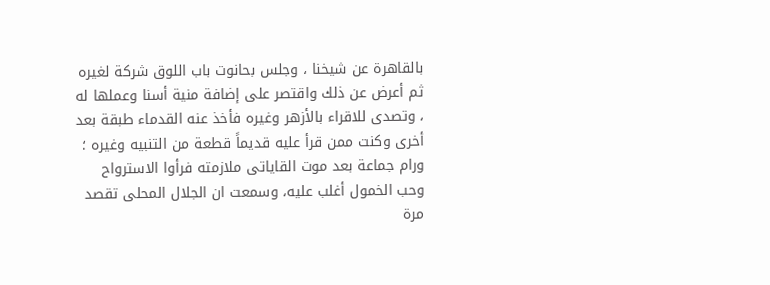بالقاهرة عن شيخنا ، وجلس بحانوت باب اللوق شركة لغيره ثم أعرض عن ذلك واقتصر على إضافة منية أسنا وعملها له ، وتصدى للاقراء بالأزهر وغيره فأخذ عنه القدماء طبقة بعد أخرى وكنت ممن قرأ عليه قديماً قطعة من التنبيه وغيره ؛ ورام جماعة بعد موت القاياتى ملازمته فرأوا الاسترواح وحب الخمول أغلب عليه، وسمعت ان الجلال المحلى تقصد مرة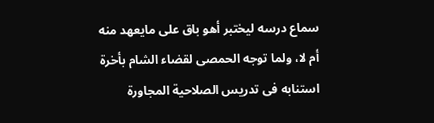سماع درسه ليختبر أهو باق على مايعهد منه أم لا، ولما توجه الحمصى لقضاء الشام بأخرة استنابه فى تدريس الصلاحية المجاورة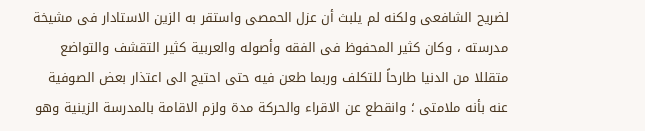لضريح الشافعى ولكنه لم يلبث أن عزل الحمصى واستقر به الزين الاستادار فى مشيخة مدرسته ، وكان كثير المحفوظ فى الفقه وأصوله والعربية كثير التقشف والتواضع متقللا من الدنيا طارحاً للتكلف وربما طعن فيه حتى احتيج الى اعتذار بعض الصوفية عنه بأنه ملامتى ؛ وانقطع عن الاقراء والحركة مدة ولزم الاقامة بالمدرسة الزينية وهو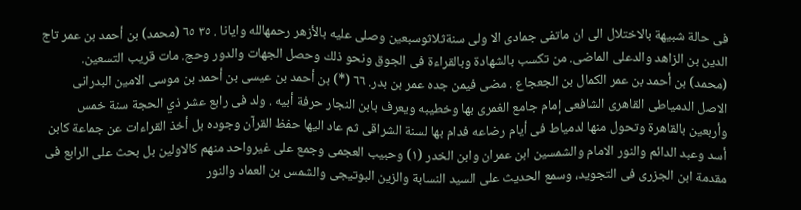فى حالة شبيهة بالاختلال الی ان ماتفی جمادى الا ولى سنةثلاثوسبعین وصلی علیه بالأزهر رحمهالله وایانا . ٣٥ ٦٥ (محمد) بن أحمد بن عمر تاج الدين بن الزاهد والدعلى الماضى. من تكسب بالشهادة وبالقراءة فى الجوق ونحو ذلك وحصل الجهات والدور وحج. مات قريب التسعين. (محمد) بن أحمد بن عمر الكمال بن الجعجاع . مضى فيمن جده عمر بن بدر. ٦٦ (*) بن أحمد بن عيسى بن أحمد بن موسى الامين البدرانى الاصل الدمياطى القاهرى الشافعى إمام جامع الغمرى بها وخطيبه ويعرف بابن النجار حرفة أبيه . ولد فى رابع عشر ذي الحجة سنة خمس وأربعين بالقاهرة وتحول منها لدمياط فى أيام رضاعه فدام بها لسنة الشراقى ثم عاد اليها حفظ القرآن وجوده بل أخذ القراءات عن جماعة كابن أسد وعبد الدائم والنور الامام والشمسين ابن عمران وابن الخدر (١) وحبيب العجمى وجمع على غيرواحد منهم كالاولين بل بحث على الرابع فى مقدمة ابن الجزرى فى التجويد، وسمع الحديث على السيد النسابة والزين البوتيجى والشمس بن العماد والنور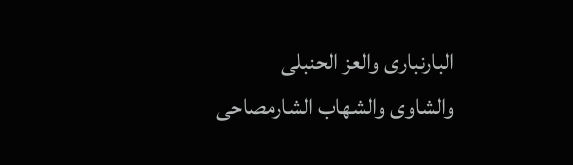البارنبارى والعز الحنبلى والشاوى والشهاب الشارمصاحى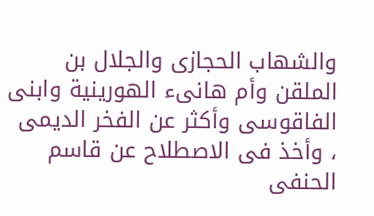والشهاب الحجازى والجلال بن الملقن وأم هانىء الهورينية وابنى الفاقوسى وأكثر عن الفخر الديمى ، وأخذ فى الاصطلاح عن قاسم الحنفى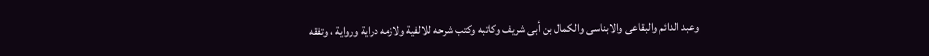وعبد الدائم والبقاعى والابناسى والكمال بن أبى شريف وكاتبه وكتب شرحه للالفية ولازمه دراية ورواية ، وتفقه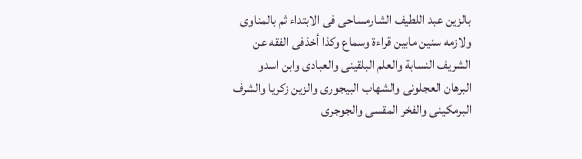بالزين عبد اللطيف الشارمساحى فى الابتداء ثم بالمناوى ولازمه سنين مابين قراءة وسماع وكذا أخذفى الفقه عن الشريف النسابة والعلم البلقينى والعبادى وابن اسدو البرهان العجلونى والشهاب البيجورى والزين زكريا والشرف البرمكينى والفخر المقسى والجوجرى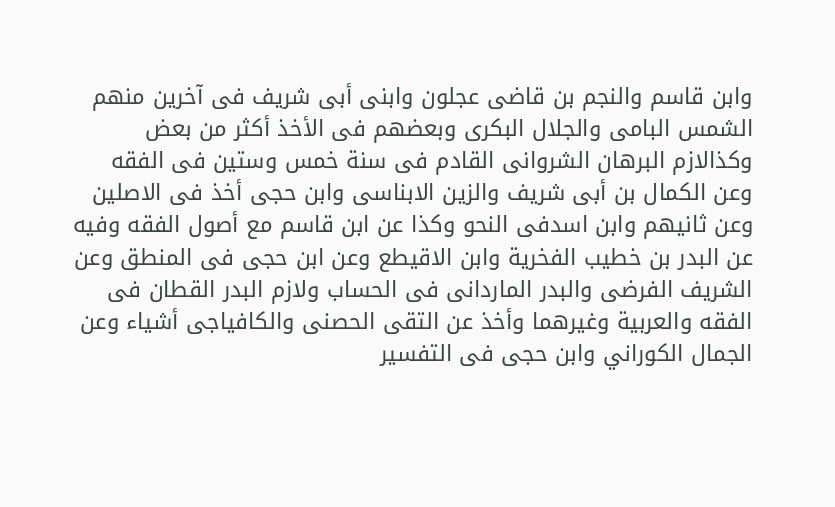وابن قاسم والنجم بن قاضى عجلون وابنى أبى شريف فى آخرين منهم الشمس البامى والجلال البكرى وبعضهم فى الأخذ أكثر من بعض وكذالازم البرهان الشروانى القادم فى سنة خمس وستين فى الفقه وعن الكمال بن أبى شريف والزين الابناسى وابن حجى أخذ فى الاصلين وعن ثانيهم وابن اسدفى النحو وكذا عن ابن قاسم مع أصول الفقه وفيه عن البدر بن خطيب الفخرية وابن الاقيطع وعن ابن حجى فى المنطق وعن الشريف الفرضى والبدر الماردانى فى الحساب ولازم البدر القطان فى الفقه والعربية وغيرهما وأخذ عن التقى الحصنى والكافياجى أشياء وعن الجمال الكوراني وابن حجى فى التفسير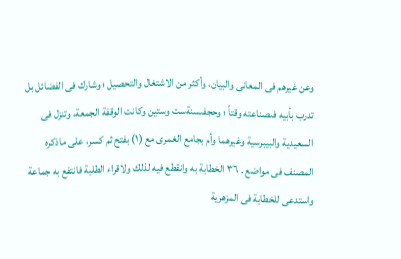وعن غيرهم فى المعانى والبيان، وأكثر من الاشتغال والتحصيل ؛ وشارك فى الفضائل بل تدرب بأبيه فىصناعته وقتاً ؛ وحجفىسنةست وستين وكانت الوقفة الجمعة، وتنزل فى السعيدية والبيبرسية وغيرهما وأم بجامع الغمرى مع (١) بفتح ثم كسر، على ماذكره المصنف فى مواضع . ٣٦ الخطابة به وانقطع فيه لذلك ولاقراء الطلبة فانتفع به جماعة واستدعى للخطابة فى المزهرية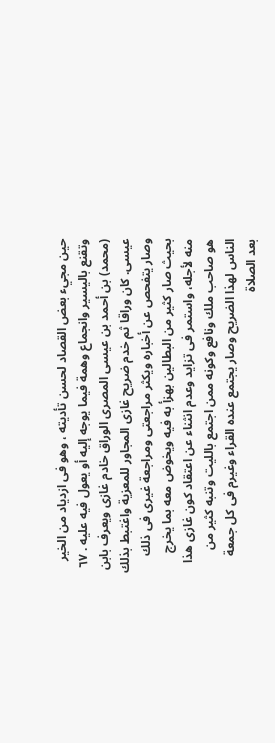حين مجيء بعض القصاد لحسن تأديته ، وهو فى ازدياد من الخير وتقنع باليسير وانجماع وهمة فيما يوجه إليه أو يعول فيه عليه . ٦٧ (محمد) بن أحمد بن عيسى المصرى الوراق خادم غازى ويعرف بابن عيسى. كان وراقا ثم خدم ضريح غازى المجاور للمعزية واغتبط بذلك وصار يتفحص عن أخباره ويكثر مراجعتى ومراجعة غيرى فى ذلك بحيث صار كثير من البطالين بهزأ به فيه ويخوض معه بما يخرج منه لأجله، واستمر فى تزايد وعدم انثناء عن اعتقاد كون غازى هذا هو صاحب ملك ونافع وكونه ممن اجتمع بالليت وتنبه كثير من الناس لهذا الضريح وصار يجتمع عنده القراء وغيرم فى كل جمعة بعد الصلاة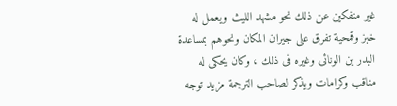غير منفكين عن ذلك نحو مشهد الليث ويعمل له خبز وقمحية تفرق على جيران المكان ونحوهم بمساعدة البدر بن الونائى وغيره فى ذلك ، وكان يحكى له مناقب وكرامات ويذكر لصاحب الترجمة مزيد توجه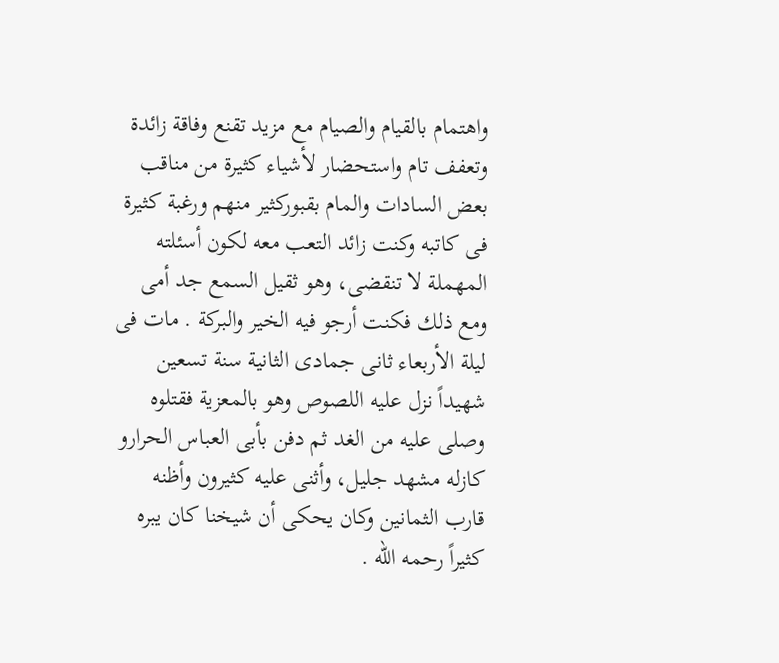واهتمام بالقيام والصيام مع مزيد تقنع وفاقة زائدة وتعفف تام واستحضار لأشياء كثيرة من مناقب بعض السادات والمام بقبوركثير منهم ورغبة كثيرة فى كاتبه وكنت زائد التعب معه لكون أسئلته المهملة لا تنقضى، وهو ثقيل السمع جد أمى ومع ذلك فكنت أرجو فيه الخير والبركة . مات فى ليلة الأربعاء ثانى جمادى الثانية سنة تسعين شهيداً نزل عليه اللصوص وهو بالمعزية فقتلوه وصلى عليه من الغد ثم دفن بأبى العباس الحرارو کازله مشهد جليل، وأثنى عليه كثيرون وأظنه قارب الثمانین وکان يحكى أن شيخنا كان يبره كثيراً رحمه الله .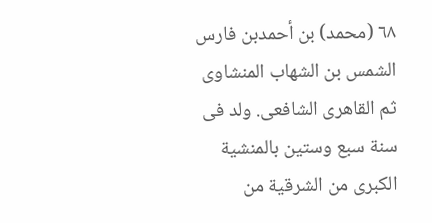٦٨ (محمد) بن أحمدبن فارس الشمس بن الشهاب المنشاوى ثم القاهرى الشافعى. ولد فى سنة سبع وستين بالمنشية الكبرى من الشرقية من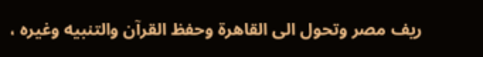ريف مصر وتحول الى القاهرة وحفظ القرآن والتنبيه وغيره ،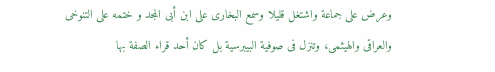وعرض على جماعة واشتغل قليلا وسمع البخارى على ابن أبى المجد و ختمه على التنوخى والعراقى والهيثمى، وتنزل فى صوفية البيبرسية بل كان أحد قراء الصفة بها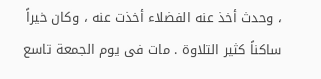، وحدث أخذ عنه الفضلاء أخذت عنه ، وكان خيراً ساكناً كثير التلاوة . مات فى يوم الجمعة تاسع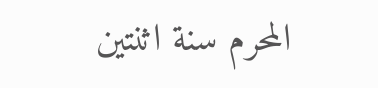المحرم سنة اثنتين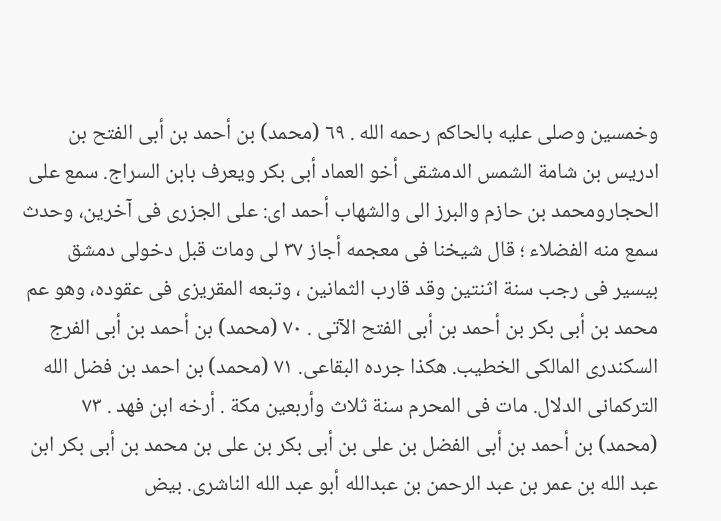وخمسين وصلى عليه بالحاكم رحمه الله . ٦٩ (محمد) بن أحمد بن أبى الفتح بن ادريس بن شامة الشمس الدمشقى أخو العماد أبى بكر ويعرف بابن السراج. سمع على الحجارومحمد بن حازم والبرز الى والشهاب أحمد اى: على الجزرى فى آخرين، وحدث سمع منه الفضلاء ؛ قال شيخنا فى معجمه أجاز ٣٧ لى ومات قبل دخولى دمشق بيسير فى رجب سنة اثنتين وقد قارب الثمانين ، وتبعه المقريزى فى عقوده، وهو عم محمد بن أبى بكر بن أحمد بن أبى الفتح الآتى . ٧٠ (محمد) بن أحمد بن أبى الفرج السكندرى المالكى الخطيب. هكذا جرده البقاعى. ٧١ (محمد) بن احمد بن فضل الله التركمانى الدلال. مات فى المحرم سنة ثلاث وأربعين مكة . أرخه ابن فهد . ٧٣ (محمد) بن أحمد بن أبى الفضل بن على بن أبى بكر بن على بن محمد بن أبى بكر ابن عبد الله بن عمر بن عبد الرحمن بن عبدالله أبو عبد الله الناشرى. بيض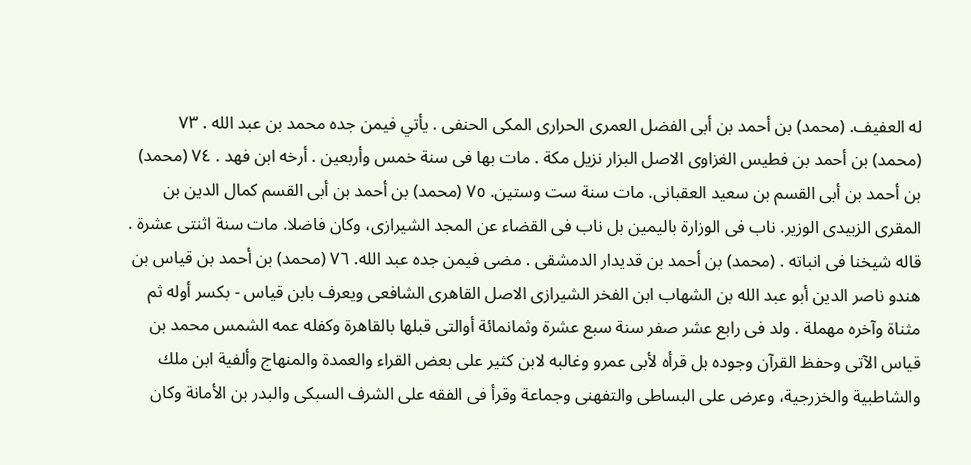له العفيف. (محمد) بن أحمد بن أبى الفضل العمرى الحرارى المكى الحنفى . يأتي فيمن جده محمد بن عبد الله . ٧٣ (محمد) بن أحمد بن فطيس الغزاوى الاصل البزار نزيل مكة . مات بها فى سنة خمس وأربعين . أرخه ابن فهد . ٧٤ (محمد) بن أحمد بن أبى القسم بن سعيد العقبانى. مات سنة ست وستين. ٧٥ (محمد) بن أحمد بن أبى القسم كمال الدين بن المقرى الزبيدى الوزير. ناب فى الوزارة باليمين بل ناب فى القضاء عن المجد الشيرازى، وكان فاضلا. مات سنة اثنتى عشرة . قاله شيخنا فى انباته . (محمد) بن أحمد بن قديدار الدمشقى . مضى فيمن جده عبد الله. ٧٦ (محمد) بن أحمد بن قياس بن هندو ناصر الدين أبو عبد الله بن الشهاب ابن الفخر الشيرازى الاصل القاهرى الشافعى ويعرف بابن قياس - بكسر أوله ثم مثناة وآخره مهملة . ولد فى رابع عشر صفر سنة سبع عشرة وثمانمائة أوالتى قبلها بالقاهرة وكفله عمه الشمس محمد بن قياس الآتى وحفظ القرآن وجوده بل قرأه لأبى عمرو وغالبه لابن كثير على بعض القراء والعمدة والمنهاج وألفية ابن ملك والشاطبية والخزرجية، وعرض على البساطى والتفهنى وجماعة وقرأ فى الفقه على الشرف السبكى والبدر بن الأمانة وكان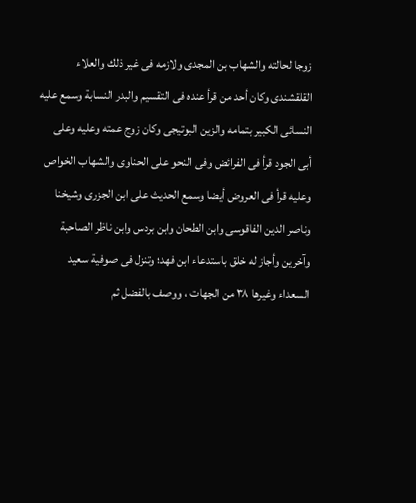زوجا لحالته والشهاب بن المجدى ولازمه فى غير ذلك والعلاء القلقشندى وكان أحد من قرأ عنده فى التقسيم والبدر النسابة وسمع عليه النسائى الكبير بتمامه والزين البوتيجى وكان زوج عمته وعليه وعلى أبى الجود قرأ فى الفرائض وفى النحو على الحناوى والشهاب الخواص وعليه قرأ فى العروض أيضا وسمع الحديث على ابن الجزرى وشيخنا وناصر الدين الفاقوسى وابن الطحان وابن بردس وابن ناظر الصاحبة وآخرين وأجاز له خلق باستدعاء ابن فهد؛ وتنزل فى صوفية سعيد السعداء وغيرها ٣٨ من الجهات ، ووصف بالفضل ثم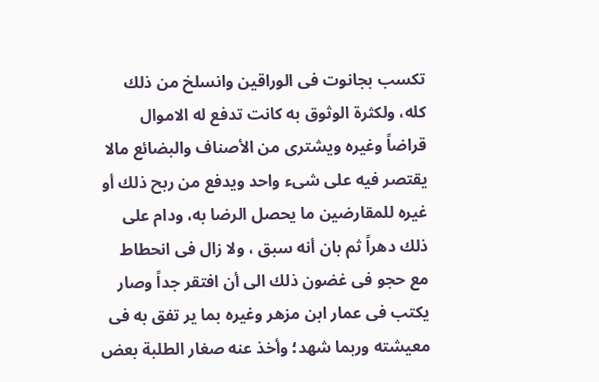تكسب بجانوت فى الوراقين وانسلخ من ذلك كله، ولكثرة الوثوق به كانت تدفع له الاموال قراضاً وغيره ويشترى من الأصناف والبضائع مالا يقتصر فيه على شىء واحد ويدفع من ربح ذلك أو غيره للمقارضين ما يحصل الرضا به، ودام على ذلك دهراً ثم بان أنه سبق ، ولا زال فى انحطاط مع حجو فى غضون ذلك الى أن افتقر جداً وصار يكتب فى عمار ابن مزهر وغيره بما ير تفق به فى معيشته وربما شهد؛ وأخذ عنه صغار الطلبة بعض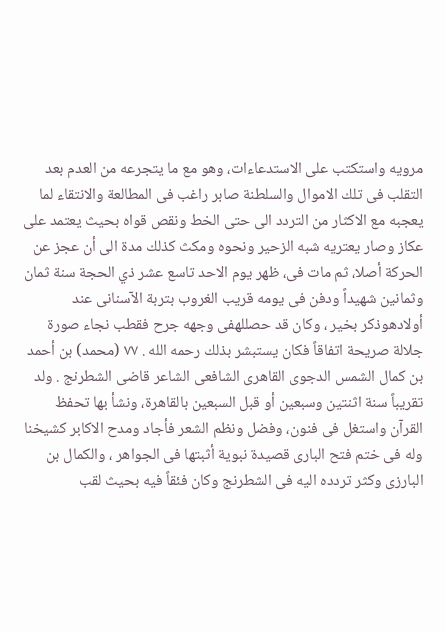مرويه واستكتب على الاستدعاءات، وهو مع ما يتجرعه من العدم بعد التقلب فى تلك الاموال والسلطنة صابر راغب فى المطالعة والانتقاء لما يعجبه مع الاكثار من التردد الى حتى الخط ونقص قواه بحيث يعتمد على عكاز وصار يعتريه شبه الزحير ونحوه ومكث كذلك مدة الى أن عجز عن الحركة أصلا، ثم مات فى، ظهر يوم الاحد تاسع عشر ذي الحجة سنة ثمان وثمانين شهيداً ودفن فى يومه قريب الغروب بتربة الآسنانى عند أولادهوذكر بخير ، وكان قد حصللهفى وجهه جرح فقطب نجاء صورة جلالة صريحة اتفاقاً فكان يستبشر بذلك رحمه الله . ٧٧ (محمد) بن أحمد بن كمال الشمس الدجوى القاهرى الشافعى الشاعر قاضى الشطرنج . ولد تقريباً سنة اثنتين وسبعين أو قبل السبعين بالقاهرة، ونشأ بها تحفظ القرآن واستغل فى فنون، وفضل ونظم الشعر فأجاد ومدح الاكابر كشيخنا وله فى ختم فتح البارى قصيدة نبوية أثبتها فى الجواهر ، والكمال بن البارزى وكثر تردده اليه فى الشطرنج وكان فئقاً فيه بحيث لقب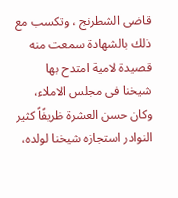قاضى الشطرنج ، وتكسب مع ذلك بالشهادة سمعت منه قصيدة لامية امتدح بها شيخنا فى مجلس الاملاء، وكان حسن العشرة ظريفًاً كثير النوادر استجازه شيخنا لولده،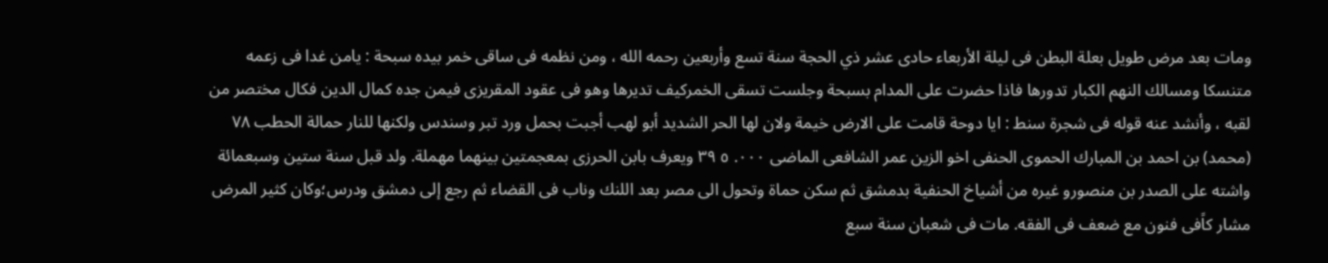ومات بعد مرض طويل بعلة البطن فى ليلة الأربعاء حادى عشر ذي الحجة سنة تسع وأربعين رحمه الله ، ومن نظمه فى ساقى خمر بيده سبحة : يامن غدا فى زعمه متنسكا ومسالك النهم الكبار تدورها فاذا حضرت على المدام بسبحة وجلست تسقى الخمركيف تديرها وهو فى عقود المقريزى فيمن جده كمال الدين فكال مختصر من لقبه ، وأنشد عنه قوله فى شجرة سنط : ايا دوحة قامت على الارض خيمة ولان لها الحر الشديد أبو لهب أجبت بحمل ورد تبر وسندس ولكنها للنار حمالة الحطب ٧٨ (محمد) بن احمد بن المبارك الحموى الحنفى اخو الزين عمر الشافعى الماضى ٠٠٠. ٥ ٣٩ ويعرف بابن الحرزى بمعجمتين بينهما مهملة. ولد قبل سنة ستين وسبعمائة واشته على الصدر بن منصورو غيره من أشياخ الحنفية بدمشق ثم سكن حماة وتحول الى مصر بعد اللنك وناب فى القضاء ثم رجع إلى دمشق ودرس؛وكان كثير المرض مشار كاًفى فنون مع ضعف فى الفقه. مات فى شعبان سنة سبع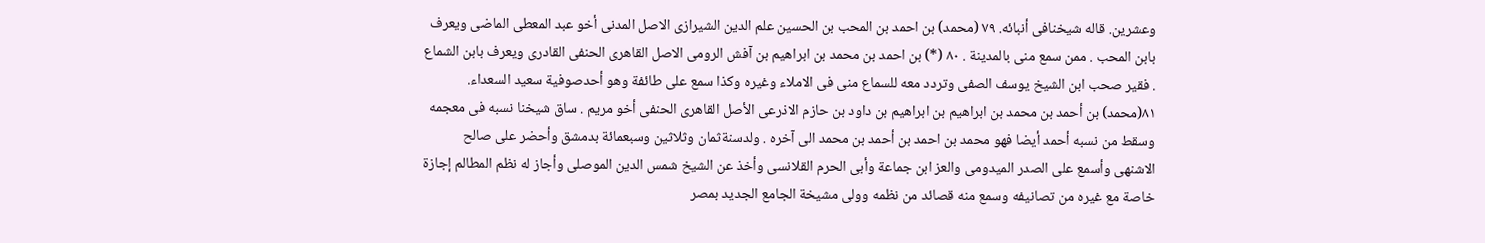وعشرين. قاله شيخنافى أنبائه. ٧٩ (محمد) بن احمد بن المحب بن الحسين علم الدين الشيرازى الاصل المدنى أخو عبد المعطى الماضى ويعرف بابن المحب . ممن سمع منى بالمدينة . ٨٠ (*) بن احمد بن محمد بن ابراهيم بن آفش الرومى الاصل القاهرى الحنفى القادرى ويعرف بابن الشماع . فقير صحب ابن الشيخ يوسف الصفى وتردد معه للسماع منى فى الاملاء وغيره وكذا سمع على طائفة وهو أحدصوفية سعيد السعداء. ٨١(محمد) بن أحمد بن محمد بن ابراهيم بن ابراهيم بن داود بن حازم الاذرعی الأصل القاهرى الحنفى أخو مريم . ساق شيخنا نسبه فى معجمه وسقط من نسبه أحمد أيضا فهو محمد بن احمد بن أحمد بن محمد الى آخره . ولدسنةثمان وثلاثين وسبعمائة بدمشق وأحضر على صالح الاشنهى وأسمع على الصدر الميدومى والعز ابن جماعة وأبى الحرم القلانسى وأخذ عن الشيخ شمس الدين الموصلى وأجاز له نظم المطالم إجازة خاصة مع غيره من تصانيفه وسمع منه قصائد من نظمه وولى مشيخة الجامع الجديد بمصر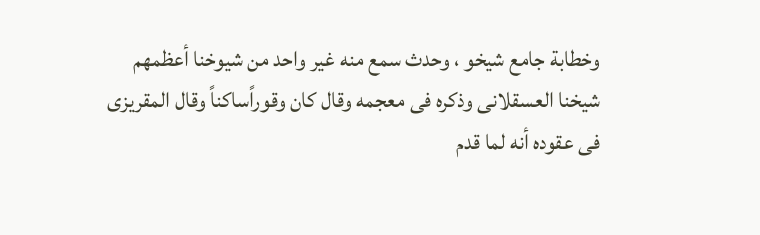وخطابة جامع شيخو ، وحدث سمع منه غير واحد من شيوخنا أعظمهم شيخنا العسقلانى وذكره فى معجمه وقال كان وقوراًساكناً وقال المقريزى فى عقوده أنه لما قدم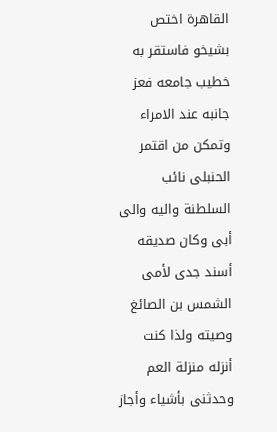القاهرة اختص بشيخو فاستقر به خطيب جامعه فعز جانبه عند الامراء وتمكن من اقتمر الحنبلى نائب السلطنة واليه والى أبى وكان صديقه أسند جدى لأمى الشمس بن الصائغ وصيته ولذا كنت أنزله منزلة العم وحدثنى بأشياء وأجاز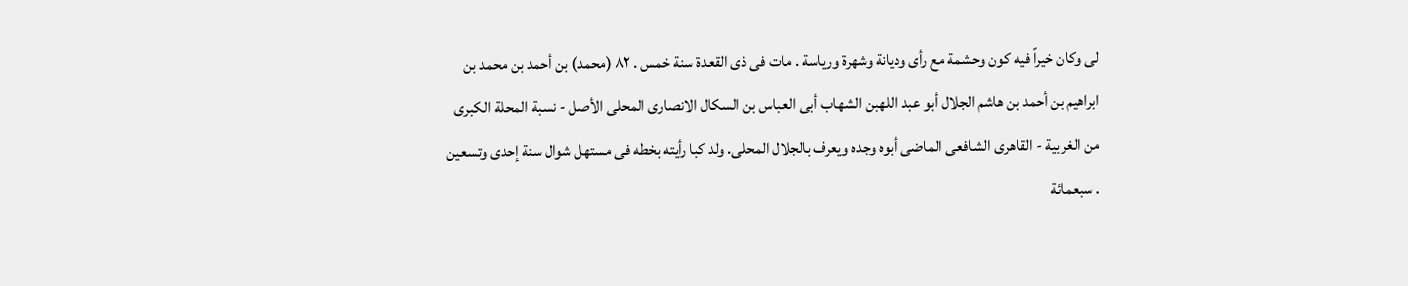لى وكان خيراً فيه كون وحشمة مع رأى وديانة وشهرة ورياسة . مات فى ذى القعدة سنة خمس . ٨٢ (محمد) بن أحمد بن محمد بن ابراهيم بن أحمد بن هاشم الجلال أبو عبد اللهبن الشهاب أبى العباس بن السكال الانصارى المحلى الأصل - نسبة المحلة الكبرى من الغربية - القاهرى الشافعى الماضى أبوه وجده ويعرف بالجلال المحلى. ولد كبا رأيته بخطه فى مستهل شوال سنة إحدى وتسعين . سبعمائة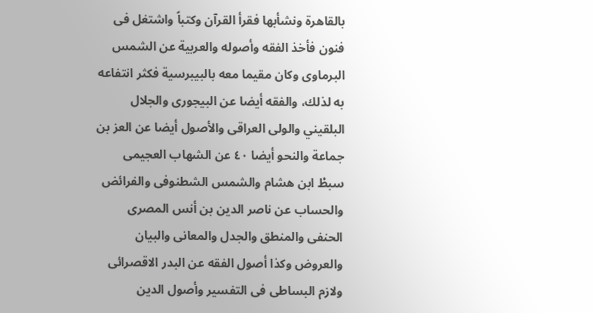بالقاهرة ونشأبها فقرأ القرآن وكتباً واشتغل فى فنون فأخذ الفقه وأصوله والعربية عن الشمس البرماوى وكان مقيما معه بالبيبرسية فكثر انتفاعه به لذلك، والفقه أيضا عن البيجورى والجلال البلقيني والولى العراقى والأصول أيضا عن العز بن جماعة والنحو أيضا ٤٠ عن الشهاب العجيمى سبطْ ابن هشام والشمس الشطنوفى والفرائض والحساب عن ناصر الدين بن أنس المصرى الحنفى والمنطق والجدل والمعانى والبيان والعروض وكذا أصول الفقه عن البدر الاقصرائى ولازم البساطى فى التفسير وأصول الدين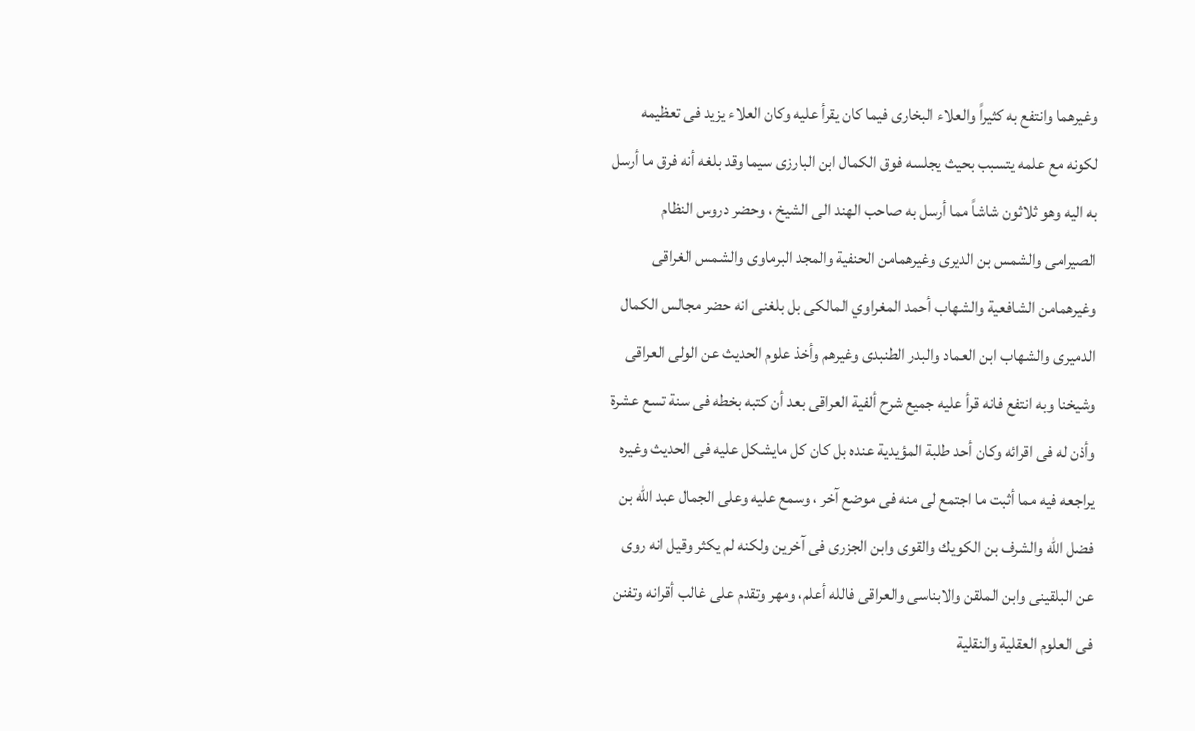وغيرهما وانتفع به كثيراً والعلاء البخارى فيما كان يقرأ عليه وكان العلاء يزيد فى تعظيمه لكونه مع علمه يتسبب بحيث يجلسه فوق الكمال ابن البارزى سيما وقد بلغه أنه فرق ما أرسل به اليه وهو ثلاثون شاشاً مما أرسل به صاحب الهند الى الشيخ ، وحضر دروس النظام الصيرامى والشمس بن الديرى وغيرهمامن الحنفية والمجد البرماوى والشمس الغراقى وغيرهمامن الشافعية والشهاب أحمد المغراوي المالكى بل بلغنى انه حضر مجالس الكمال الدميرى والشهاب ابن العماد والبدر الطنبدى وغيرهم وأخذ علوم الحديث عن الولى العراقى وشيخنا وبه انتفع فانه قرأ عليه جميع شرح ألفية العراقى بعد أن كتبه بخطه فى سنة تسع عشرة وأذن له فى اقرائه وكان أحد طلبة المؤيدية عنده بل كان كل مايشكل عليه فى الحديث وغيره يراجعه فيه مما أثبت ما اجتمع لى منه فى موضع آخر ، وسمع عليه وعلى الجمال عبد الله بن فضل الله والشرف بن الكويك والقوى وابن الجزرى فى آخرين ولكنه لم يكثر وقيل انه روى عن البلقينى وابن الملقن والابناسى والعراقى فالله أعلم، ومهر وتقدم على غالب أقرانه وتفنن فى العلوم العقلية والنقلية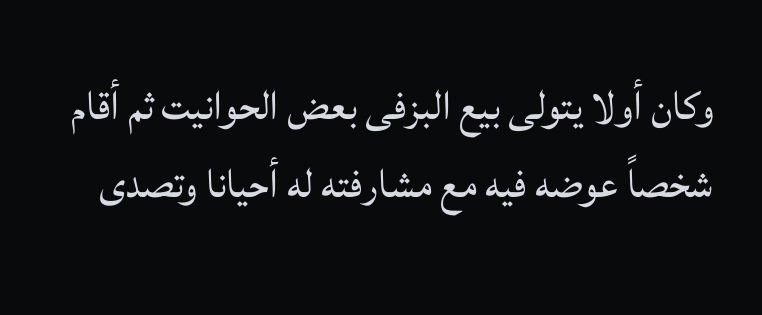وكان أولا يتولى بيع البزفى بعض الحوانيت ثم أقام شخصاً عوضه فيه مع مشارفته له أحيانا وتصدى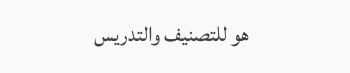هو للتصنيف والتدريس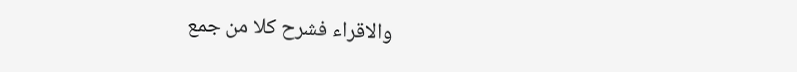والاقراء فشرح كلا من جمع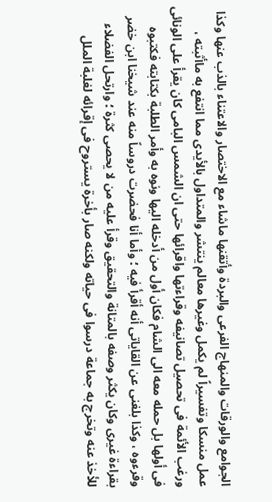الجوامع والورقات والمنهاج الفرعى والبردة وأتقنها ماشاء مع الاختصار والاعتناء بالذب عنها وكذا عمل منسكا وتفسيراً لم يكمل وغيرها معالم ينتشر والمتداول بالأيدى مما انتفع به ماأثبته ، ورغب الأئمة فى تحصيل تصانيفه وقراءتها واقرائها حتى ان الشمس البامى كان يقرأ على الونائى فى أولها بل حمله معه الى الشام فكان أول من أدخله اليها ونوه به وأمر الطلبة بكتابته فكتبوه وقرءوه ، وكذا بلغنى عن القاياتى أنه أقرأ فيه ؛ وأما أنا فحضرت دروساً منه عند شيخنا ابن خضر بقراءة غيرى وكان يكثر وصفه بالمتانة والتحقيق وقرأ عليه من لا يحصى كثرة ؛ وارتحل الفضلاء للأخذ عنه وتخرج به جماعة درسوا فى حياته ولكنه صار بأخرة يستروح فى إقرائه لغلبة الملل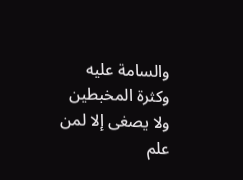والسامة عليه وكثرة المخبطين ولا يصغى إلا لمن علم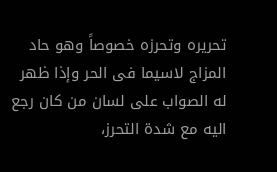تحريره وتحرزه خصوصاً وهو حاد المزاج لاسيما فى الحر وإذا ظهر له الصواب على لسان من كان رجع اليه مع شدة التحرز،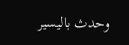وحدث باليسير